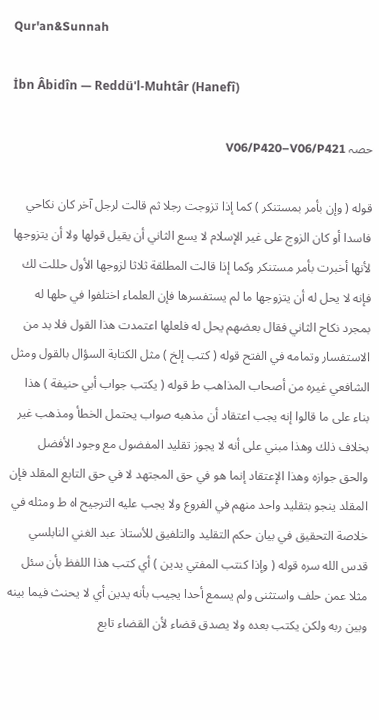Qur'an&Sunnah

İbn Âbidîn — Reddü'l-Muhtâr (Hanefî)

حصہ V06/P420–V06/P421

قوله ( وإن بأمر بمستنكر ) كما إذا تزوجت رجلا ثم قالت لرجل آخر كان نكاحي فاسدا أو كان الزوج على غير الإسلام لا يسع الثاني أن يقيل قولها ولا أن يتزوجها لأنها أخبرت بأمر مستنكر وكما إذا قالت المطلقة ثلاثا لزوجها الأول حللت لك فإنه لا يحل له أن يتزوجها ما لم يستفسرها فإن العلماء اختلفوا في حلها له بمجرد نكاح الثاني فقال بعضهم يحل له فلعلها اعتمدت هذا القول فلا بد من الاستفسار وتمامه في الفتح قوله ( كتب إلخ ) مثل الكتابة السؤال بالقول ومثل الشافعي غيره من أصحاب المذاهب ط قوله ( يكتب جواب أبي حنيفة ) هذا بناء على ما قالوا إنه يجب اعتقاد أن مذهبه صواب يحتمل الخطأ ومذهب غير بخلاف ذلك وهذا مبني على أنه لا يجوز تقليد المفضول مع وجود الأفضل والحق جوازه وهذا الإعتقاد إنما هو في حق المجتهد لا في حق التابع المقلد فإن المقلد ينجو بتقليد واحد منهم في الفروع ولا يجب عليه الترجيح اه ط ومثله في خلاصة التحقيق في بيان حكم التقليد والتلفيق للأستاذ عبد الغني النابلسي قدس الله سره قوله ( وإذا كنتب المفتي يدين ) أي كتب هذا اللفظ بأن سئل مثلا عمن حلف واستثنى ولم يسمع أحدا يجيب بأنه يدين أي لا يحنث فيما بينه وبين ربه ولكن يكتب بعده ولا يصدق قضاء لأن القضاء تابع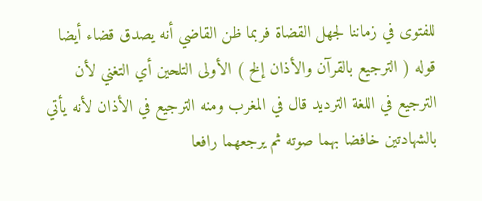للفتوى في زماننا لجهل القضاة فربما ظن القاضي أنه يصدق قضاء أيضا قوله ( الترجيع بالقرآن والأذان إلخ ) الأولى التلحين أي التغني لأن الترجيع في اللغة الترديد قال في المغرب ومنه الترجيع في الأذان لأنه يأتي بالشهادتين خافضا بهما صوته ثم يرجعهما رافعا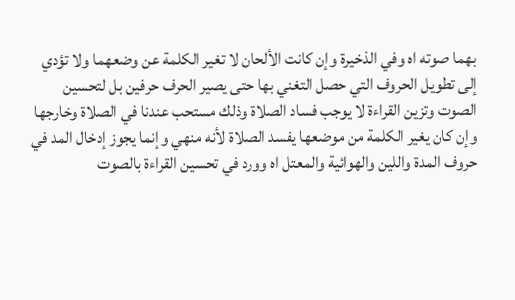بهما صوته اه وفي الذخيرة وإن كانت الألحان لا تغير الكلمة عن وضعهما ولا تؤدي إلى تطويل الحروف التي حصل التغني بها حتى يصير الحرف حرفين بل لتحسين الصوت وتزين القراءة لا يوجب فساد الصلاة وذلك مستحب عندنا في الصلاة وخارجها وإن كان يغير الكلمة من موضعها يفسد الصلاة لأنه منهي وإنما يجوز إدخال المد في حروف المدة واللين والهوائية والمعتل اه وورد في تحسين القراءة بالصوت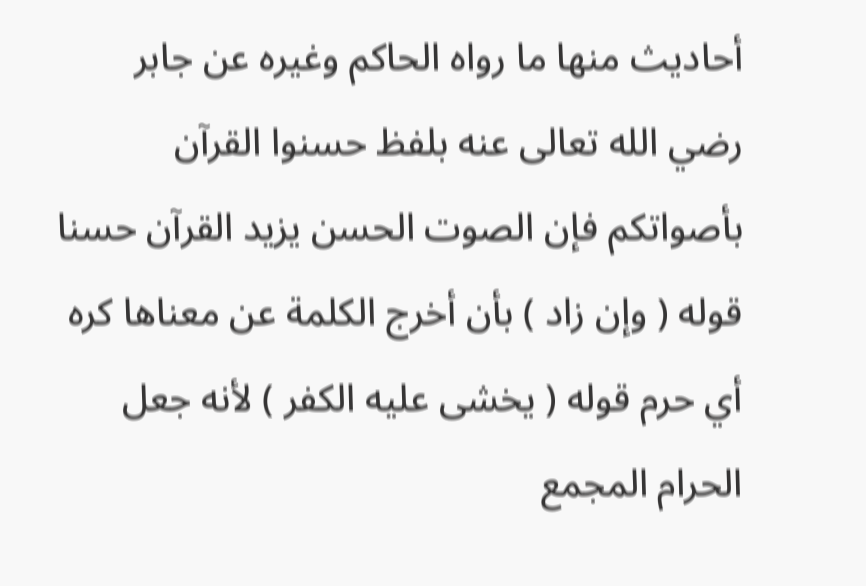أحاديث منها ما رواه الحاكم وغيره عن جابر رضي الله تعالى عنه بلفظ حسنوا القرآن بأصواتكم فإن الصوت الحسن يزيد القرآن حسنا قوله ( وإن زاد ) بأن أخرج الكلمة عن معناها كره أي حرم قوله ( يخشى عليه الكفر ) لأنه جعل الحرام المجمع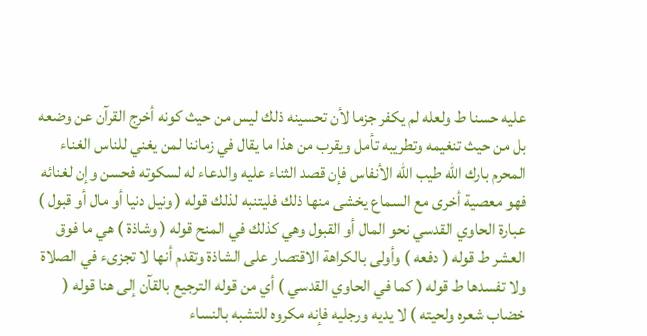عليه حسنا ط ولعله لم يكفر جزما لأن تحسينه ذلك ليس من حيث كونه أخرج القرآن عن وضعه بل من حيث تنغيمه وتطريبه تأمل ويقرب من هذا ما يقال في زماننا لمن يغني للناس الغناء المحرم بارك الله طيب الله الأنفاس فإن قصد الثناء عليه والدعاء له لسكوته فحسن وإن لغنائه فهو معصية أخرى مع السماع يخشى منها ذلك فليتنبه لذلك قوله ( ونيل دنيا أو مال أو قبول ) عبارة الحاوي القدسي نحو المال أو القبول وهي كذلك في المنح قوله ( وشاذة ) هي ما فوق العشر ط قوله ( دفعه ) وأولى بالكراهة الاقتصار على الشاذة وتقدم أنها لا تجزىء في الصلاة ولا تفسدها ط قوله ( كما في الحاوي القدسي ) أي من قوله الترجيع بالقآن إلى هنا قوله ( خضاب شعره ولحيته ) لا يديه ورجليه فإنه مكروه للتشبه بالنساء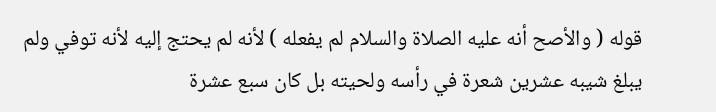قوله ( والأصح أنه عليه الصلاة والسلام لم يفعله ) لأنه لم يحتج إليه لأنه توفي ولم يبلغ شيبه عشرين شعرة في رأسه ولحيته بل كان سبع عشرة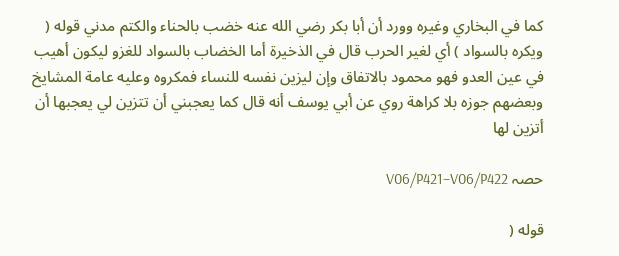كما في البخاري وغيره وورد أن أبا بكر رضي الله عنه خضب بالحناء والكتم مدني قوله ( ويكره بالسواد ) أي لغير الحرب قال في الذخيرة أما الخضاب بالسواد للغزو ليكون أهيب في عين العدو فهو محمود بالاتفاق وإن ليزين نفسه للنساء فمكروه وعليه عامة المشايخ وبعضهم جوزه بلا كراهة روي عن أبي يوسف أنه قال كما يعجبني أن تتزين لي يعجبها أن أتزين لها

حصہ V06/P421–V06/P422

قوله (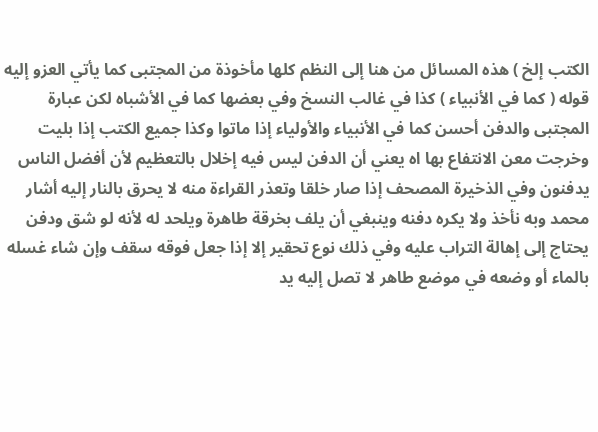الكتب إلخ ) هذه المسائل من هنا إلى النظم كلها مأخوذة من المجتبى كما يأتي العزو إليه قوله ( كما في الأنبياء ) كذا في غالب النسخ وفي بعضها كما في الأشباه لكن عبارة المجتبى والدفن أحسن كما في الأنبياء والأولياء إذا ماتوا وكذا جميع الكتب إذا بليت وخرجت معن الانتفاع بها اه يعني أن الدفن ليس فيه إخلال بالتعظيم لأن أفضل الناس يدفنون وفي الذخيرة المصحف إذا صار خلقا وتعذر القراءة منه لا يحرق بالنار إليه أشار محمد وبه نأخذ ولا يكره دفنه وينبغي أن يلف بخرقة طاهرة ويلحد له لأنه لو شق ودفن يحتاج إلى إهالة التراب عليه وفي ذلك نوع تحقير إلا إذا جعل فوقه سقف وإن شاء غسله بالماء أو وضعه في موضع طاهر لا تصل إليه يد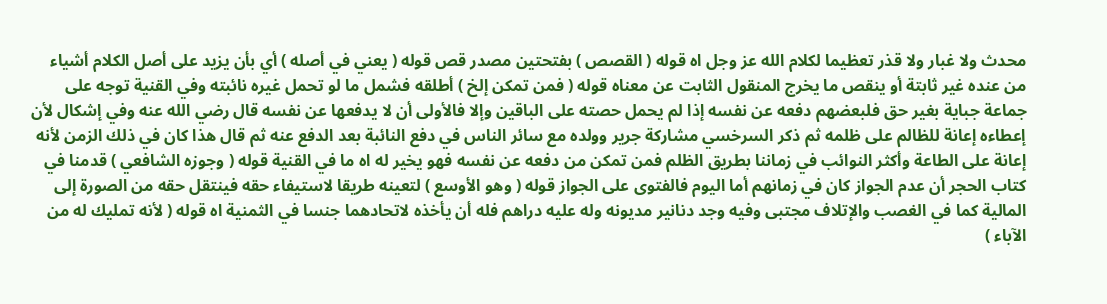محدث ولا غبار ولا قذر تعظيما لكلام الله عز وجل اه قوله ( القصص ) بفتحتين مصدر قص قوله ( يعني في أصله ) أي بأن يزيد على أصل الكلام أشياء من عنده غير ثابتة أو ينقص ما يخرج المنقول الثابت عن معناه قوله ( فمن تمكن إلخ ) أطلقه فشمل ما لو تحمل غيره نائبته وفي القنية توجه على جماعة جباية بغير حق فلبعضهم دفعه عن نفسه إذا لم يحمل حصته على الباقين وإلا فالأولى أن لا يدفعها عن نفسه قال رضي الله عنه وفي إشكال لأن إعطاءه إعانة للظالم على ظلمه ثم ذكر السرخسي مشاركة جرير وولده مع سائر الناس في دفع النائبة بعد الدفع عنه ثم قال هذا كان في ذلك الزمن لأنه إعانة على الطاعة وأكثر النوائب في زماننا بطريق الظلم فمن تمكن من دفعه عن نفسه فهو يخير له اه ما في القنية قوله ( وجوزه الشافعي ) قدمنا في كتاب الحجر أن عدم الجواز كان في زمانهم أما اليوم فالفتوى على الجواز قوله ( وهو الأوسع ) لتعينه طريقا لاستيفاء حقه فينتقل حقه من الصورة إلى المالية كما في الغصب والإتلاف مجتبى وفيه وجد دنانير مديونه وله عليه دراهم فله أن يأخذه لاتحادهما جنسا في الثمنية اه قوله ( لأنه تمليك له من الآباء )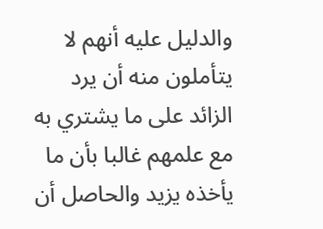والدليل عليه أنهم لا يتأملون منه أن يرد الزائد على ما يشتري به مع علمهم غالبا بأن ما يأخذه يزيد والحاصل أن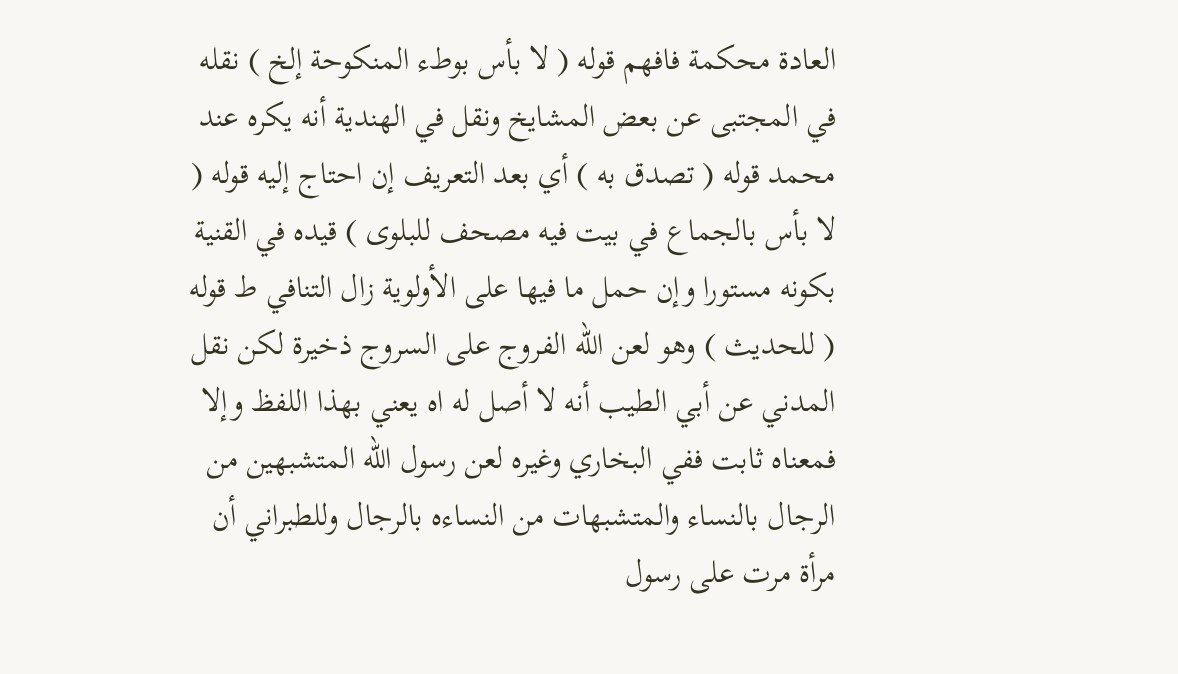العادة محكمة فافهم قوله ( لا بأس بوطء المنكوحة إلخ ) نقله في المجتبى عن بعض المشايخ ونقل في الهندية أنه يكره عند محمد قوله ( تصدق به ) أي بعد التعريف إن احتاج إليه قوله ( لا بأس بالجماع في بيت فيه مصحف للبلوى ) قيده في القنية بكونه مستورا وإن حمل ما فيها على الأولوية زال التنافي ط قوله ( للحديث ) وهو لعن الله الفروج على السروج ذخيرة لكن نقل المدني عن أبي الطيب أنه لا أصل له اه يعني بهذا اللفظ وإلا فمعناه ثابت ففي البخاري وغيره لعن رسول الله المتشبهين من الرجال بالنساء والمتشبهات من النساءه بالرجال وللطبراني أن مرأة مرت على رسول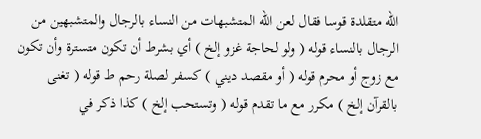الله متقلدة قوسا فقال لعن الله المتشبهات من النساء بالرجال والمتشبهين من الرجال بالنساء قوله ( ولو لحاجة غزو إلخ ) أي بشرط أن تكون متسترة وأن تكون مع زوج أو محرم قوله ( أو مقصد ديني ) كسفر لصلة رحم ط قوله ( تغنى بالقرآن إلخ ) مكرر مع ما تقدم قوله ( وتستحب إلخ ) كذا ذكر في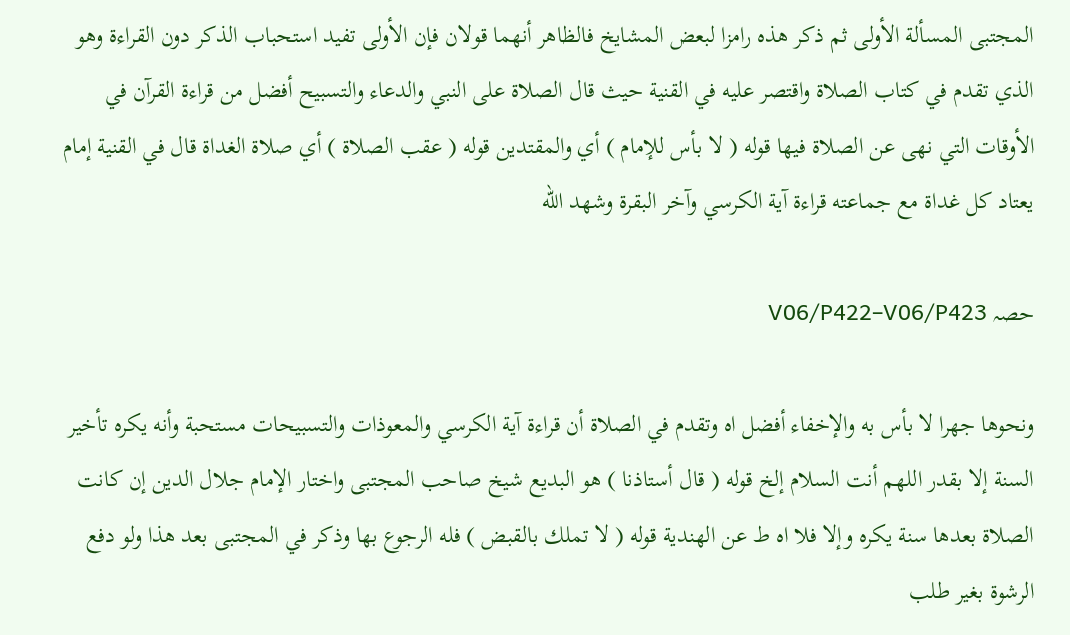المجتبى المسألة الأولى ثم ذكر هذه رامزا لبعض المشايخ فالظاهر أنهما قولان فإن الأولى تفيد استحباب الذكر دون القراءة وهو الذي تقدم في كتاب الصلاة واقتصر عليه في القنية حيث قال الصلاة على النبي والدعاء والتسبيح أفضل من قراءة القرآن في الأوقات التي نهى عن الصلاة فيها قوله ( لا بأس للإمام ) أي والمقتدين قوله ( عقب الصلاة ) أي صلاة الغداة قال في القنية إمام يعتاد كل غداة مع جماعته قراءة آية الكرسي وآخر البقرة وشهد الله

حصہ V06/P422–V06/P423

ونحوها جهرا لا بأس به والإخفاء أفضل اه وتقدم في الصلاة أن قراءة آية الكرسي والمعوذات والتسبيحات مستحبة وأنه يكره تأخير السنة إلا بقدر اللهم أنت السلام إلخ قوله ( قال أستاذنا ) هو البديع شيخ صاحب المجتبى واختار الإمام جلال الدين إن كانت الصلاة بعدها سنة يكره وإلا فلا اه ط عن الهندية قوله ( لا تملك بالقبض ) فله الرجوع بها وذكر في المجتبى بعد هذا ولو دفع الرشوة بغير طلب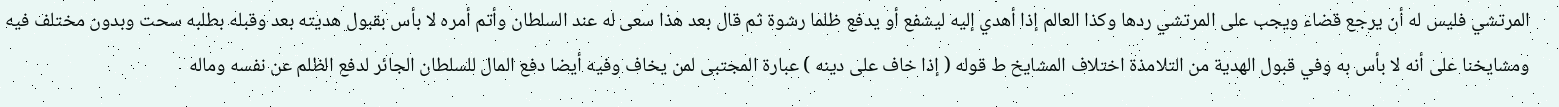المرتشي فليس له أن يرجع قضاء ويجب على المرتشي ردها وكذا العالم إذا أهدي إليه ليشفع أو يدفع ظلما رشوة ثم قال بعد هذا سعى له عند السلطان وأتم أمره لا بأس بقبول هديته بعد وقبله بطلبه سحت وبدون مختلف فيه ومشايخنا على أنه لا بأس به وفي قبول الهدية من التلامذة اختلاف المشايخ ط قوله ( إذا خاف على دينه ) عبارة المجتبى لمن يخاف وفيه أيضا دفع المال للسلطان الجائر لدفع الظلم عن نفسه وماله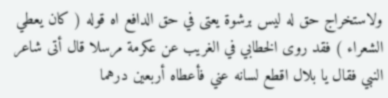ولاستخراج حق له ليس برشوة يعتى في حق الدافع اه قوله ( كان يعطي الشعراء ) فقد روى الخطابي في الغريب عن عكرمة مرسلا قال أتى شاعر النبي فقال يا بلال اقطع لسانه عني فأعطاه أربعين درهما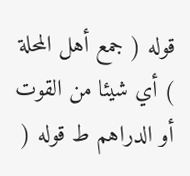قوله ( جمع أهل المحلة ) أي شيئا من القوت أو الدراهم ط قوله (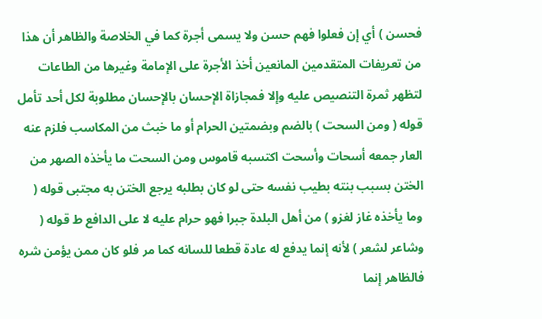فحسن ) أي إن فعلوا فهم حسن ولا يسمى أجرة كما في الخلاصة والظاهر أن هذا من تعريفات المتقدمين المانعين أخذ الأجرة على الإمامة وغيرها من الطاعات لتظهر ثمرة التنصيص عليه وإلا فمجازاة الإحسان بالإحسان مطلوبة لكل أحد تأمل قوله ( ومن السحت ) بالضم وبضمتين الحرام أو ما خبث من المكاسب فلزم عنه العار جمعه أسحات وأسحت اكتسبه قاموس ومن السحت ما يأخذه الصهر من الختن بسبب بنته بطيب نفسه حتى لو كان بطلبه يرجع الختن به مجتبى قوله ( وما يأخذه غاز لغزو ) من أهل البلدة جبرا فهو حرام عليه لا على الدافع ط قوله ( وشاعر لشعر ) لأنه إنما يدفع له عادة قطعا للسانه كما مر فلو كان ممن يؤمن شره فالظاهر إنما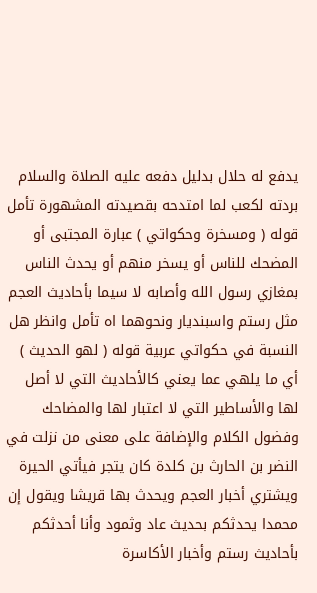يدفع له حلال بدليل دفعه عليه الصلاة والسلام بردته لكعب لما امتدحه بقصيدته المشهورة تأمل قوله ( ومسخرة وحكواتي ) عبارة المجتبى أو المضحك للناس أو يسخر منهم أو يحدث الناس بمغازي رسول الله وأصابه لا سيما بأحاديث العجم مثل رستم واسبنديار ونحوهما اه تأمل وانظر هل النسبة في حكواتي عربية قوله ( لهو الحديث ) أي ما يلهي عما يعني كالأحاديث التي لا أصل لها والأساطير التي لا اعتبار لها والمضاحك وفضول الكلام والإضافة على معنى من نزلت في النضر بن الحارث بن كلدة كان يتجر فيأتي الحيرة ويشتري أخبار العجم ويحدث بها قريشا ويقول إن محمدا يحدثكم بحديث عاد وثمود وأنا أحدثكم بأحاديث رستم وأخبار الأكاسرة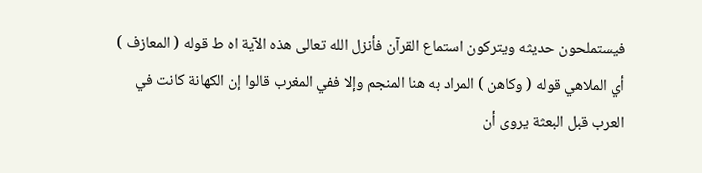فيستملحون حديثه ويتركون استماع القرآن فأنزل الله تعالى هذه الآية اه ط قوله ( المعازف ) أي الملاهي قوله ( وكاهن ) المراد به هنا المنجم وإلا ففي المغرب قالوا إن الكهانة كانت في العرب قبل البعثة يروى أن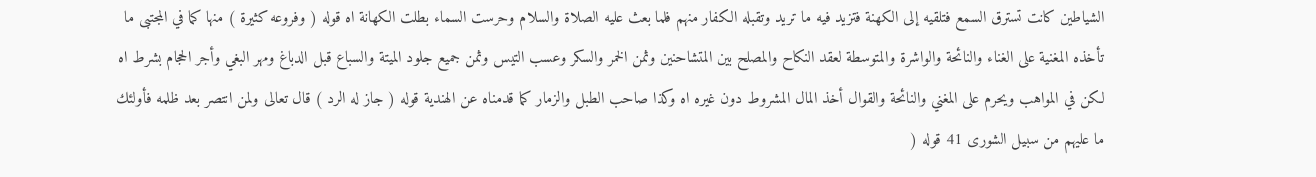الشياطين كانت تسترق السمع فتلقيه إلى الكهنة فتزيد فيه ما تريد وتقبله الكفار منهم فلما بعث عليه الصلاة والسلام وحرست السماء بطلت الكهانة اه قوله ( وفروعه كثيرة ) منها كما في المجتبى ما تأخذه المغنية على الغناء والنائحة والواشرة والمتوسطة لعقد النكاح والمصلح بين المتشاحنين وثمن الخمر والسكر وعسب التيس وثمن جميع جلود الميتة والسباع قبل الدباغ ومهر البغي وأجر الحجام بشرط اه لكن في المواهب ويحرم على المغني والنائحة والقوال أخذ المال المشروط دون غيره اه وكذا صاحب الطبل والزمار كما قدمناه عن الهندية قوله ( جاز له الرد ) قال تعالى ولمن انتصر بعد ظلمه فأولئك ما عليهم من سبيل الشورى 41 قوله (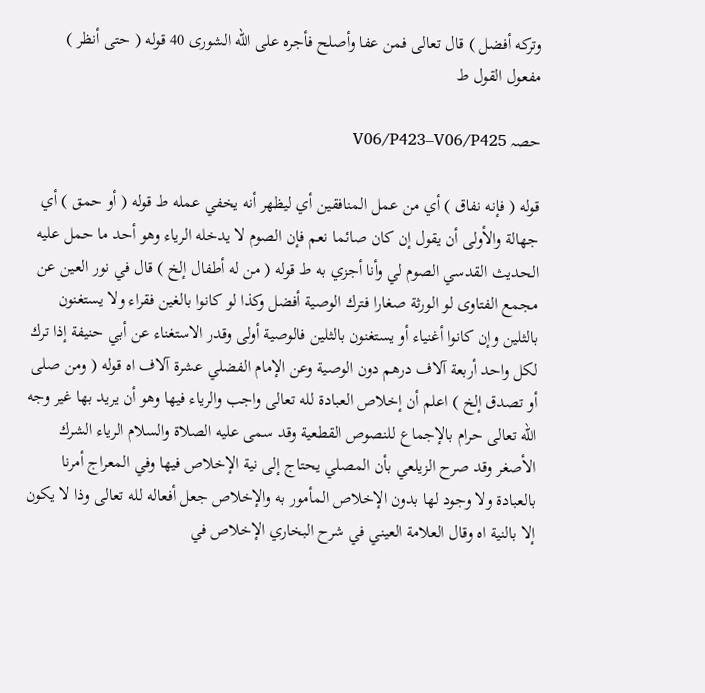وتركه أفضل ) قال تعالى فمن عفا وأصلح فأجره على الله الشورى 40 قوله ( حتى أنظر ) مفعول القول ط

حصہ V06/P423–V06/P425

قوله ( فإنه نفاق ) أي من عمل المنافقين أي ليظهر أنه يخفي عمله ط قوله ( أو حمق ) أي جهالة والأولى أن يقول إن كان صائما نعم فإن الصوم لا يدخله الرياء وهو أحد ما حمل عليه الحديث القدسي الصوم لي وأنا أجزي به ط قوله ( من له أطفال إلخ ) قال في نور العين عن مجمع الفتاوى لو الورثة صغارا فترك الوصية أفضل وكذا لو كانوا بالغين فقراء ولا يستغنون بالثلين وإن كانوا أغنياء أو يستغنون بالثلين فالوصية أولى وقدر الاستغناء عن أبي حنيفة إذا ترك لكل واحد أربعة آلاف درهم دون الوصية وعن الإمام الفضلي عشرة آلاف اه قوله ( ومن صلى أو تصدق إلخ ) اعلم أن إخلاص العبادة لله تعالى واجب والرياء فيها وهو أن يريد بها غير وجه الله تعالى حرام بالإجماع للنصوص القطعية وقد سمى عليه الصلاة والسلام الرياء الشرك الأصغر وقد صرح الزيلعي بأن المصلي يحتاج إلى نية الإخلاص فيها وفي المعراج أمرنا بالعبادة ولا وجود لها بدون الإخلاص المأمور به والإخلاص جعل أفعاله لله تعالى وذا لا يكون إلا بالنية اه وقال العلامة العيني في شرح البخاري الإخلاص في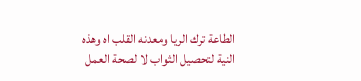الطاعة ترك الريا ومعدنه القلب اه وهذه النية لتحصيل الثواب لا لصحة العمل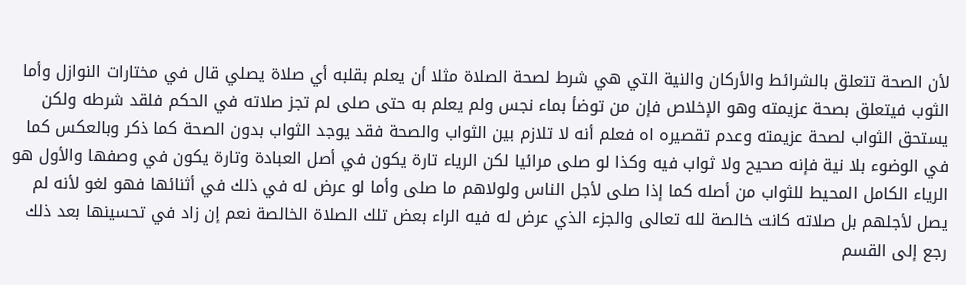لأن الصحة تتعلق بالشرائط والأركان والنية التي هي شرط لصحة الصلاة مثلا أن يعلم بقلبه أي صلاة يصلي قال في مختارات النوازل وأما الثوب فيتعلق بصحة عزيمته وهو الإخلاص فإن من توضأ بماء نجس ولم يعلم به حتى صلى لم تجز صلاته في الحكم فلقد شرطه ولكن يستحق الثواب لصحة عزيمته وعدم تقصيره اه فعلم أنه لا تلازم بين الثواب والصحة فقد يوجد الثواب بدون الصحة كما ذكر وبالعكس كما في الوضوء بلا نية فإنه صحيح ولا ثواب فيه وكذا لو صلى مرائيا لكن الرياء تارة يكون في أصل العبادة وتارة يكون في وصفها والأول هو الرياء الكامل المحيط للثواب من أصله كما إذا صلى لأجل الناس ولولاهم ما صلى وأما لو عرض له في ذلك في أثنائها فهو لغو لأنه لم يصل لأجلهم بل صلاته كانت خالصة لله تعالى والجزء الذي عرض له فيه الراء بعض تلك الصلاة الخالصة نعم إن زاد في تحسينها بعد ذلك رجع إلى القسم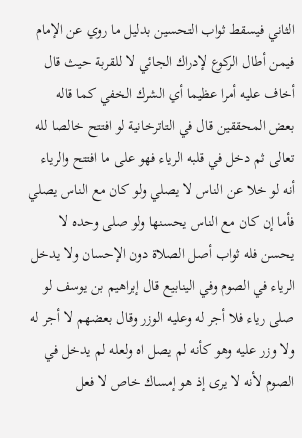الثاني فيسقط ثواب التحسين بدليل ما روي عن الإمام فيمن أطال الركوع لإدراك الجائي لا للقربة حيث قال أخاف عليه أمرا عظيما أي الشرك الخفي كما قاله بعض المحققين قال في التاترخانية لو افتتح خالصا لله تعالى ثم دخل في قلبه الرياء فهو على ما افتتح والرياء أنه لو خلا عن الناس لا يصلي ولو كان مع الناس يصلي فأما إن كان مع الناس يحسنها ولو صلى وحده لا يحسن فله ثواب أصل الصلاة دون الإحسان ولا يدخل الرياء في الصوم وفي الينابيع قال إبراهيم بن يوسف لو صلى رياء فلا أجر له وعليه الوزر وقال بعضهم لا أجر له ولا وزر عليه وهو كأنه لم يصل اه ولعله لم يدخل في الصوم لأنه لا يرى إذ هو إمساك خاص لا فعل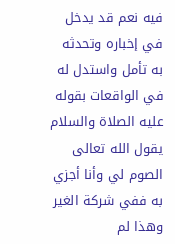فيه نعم قد يدخل في إخباره وتحدثه به تأمل واستدل له في الواقعات بقوله عليه الصلاة والسلام يقول الله تعالى الصوم لي وأنا أجزي به ففي شركة الغير وهذا لم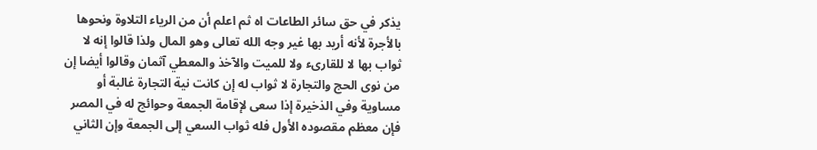يذكر في حق سائر الطاعات اه ثم اعلم أن من الرياء التلاوة ونحوها بالأجرة لأنه أريد بها غير وجه الله تعالى وهو المال ولذا قالوا إنه لا ثواب بها لا للقارىء ولا للميت والآخذ والمعطي آثمان وقالوا أيضا إن من نوى الحج والتجارة لا ثواب له إن كانت نية التجارة غالبة أو مساوية وفي الذخيرة إذا سعى لإقامة الجمعة وحوائج له في المصر فإن معظم مقصوده الأول فله ثواب السعي إلى الجمعة وإن الثاني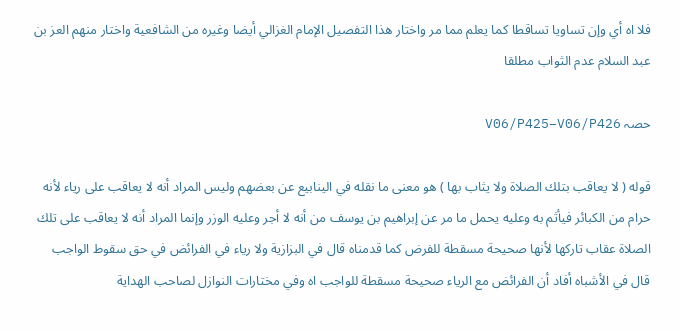فلا اه أي وإن تساويا تساقطا كما يعلم مما مر واختار هذا التفصيل الإمام الغزالي أيضا وغيره من الشافعية واختار منهم العز بن عبد السلام عدم الثواب مطلقا

حصہ V06/P425–V06/P426

قوله ( لا يعاقب بتلك الصلاة ولا يثاب بها ) هو معنى ما نقله في الينابيع عن بعضهم وليس المراد أنه لا يعاقب على رياء لأنه حرام من الكبائر فيأثم به وعليه يحمل ما مر عن إبراهيم بن يوسف من أنه لا أجر وعليه الوزر وإنما المراد أنه لا يعاقب على تلك الصلاة عقاب تاركها لأنها صحيحة مسقطة للفرض كما قدمناه قال في البزازية ولا رياء في الفرائض في حق سقوط الواجب قال في الأشباه أفاد أن الفرائض مع الرياء صحيحة مسقطة للواجب اه وفي مختارات النوازل لصاحب الهداية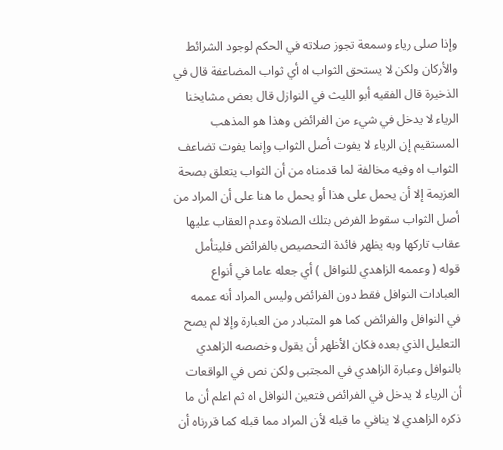وإذا صلى رياء وسمعة تجوز صلاته في الحكم لوجود الشرائط والأركان ولكن لا يستحق الثواب اه أي ثواب المضاعفة قال في الذخيرة قال الفقيه أبو الليث في النوازل قال بعض مشايخنا الرياء لا يدخل في شيء من الفرائض وهذا هو المذهب المستقيم إن الرياء لا يفوت أصل الثواب وإنما يفوت تضاعف الثواب اه وفيه مخالفة لما قدمناه من أن الثواب يتعلق بصحة العزيمة إلا أن يحمل على هذا أو يحمل ما هنا على أن المراد من أصل الثواب سقوط الفرض بتلك الصلاة وعدم العقاب عليها عقاب تاركها وبه يظهر فائدة التحصيص بالفرائض فليتأمل قوله ( وعممه الزاهدي للنوافل ) أي جعله عاما في أنواع العبادات النوافل فقط دون الفرائض وليس المراد أنه عممه في النوافل والفرائض كما هو المتبادر من العبارة وإلا لم يصح التعليل الذي بعده فكان الأظهر أن يقول وخصصه الزاهدي بالنوافل وعبارة الزاهدي في المجتبى ولكن نص في الواقعات أن الرياء لا يدخل في الفرائض فتعين النوافل اه ثم اعلم أن ما ذكره الزاهدي لا ينافي ما قبله لأن المراد مما قبله كما قررناه أن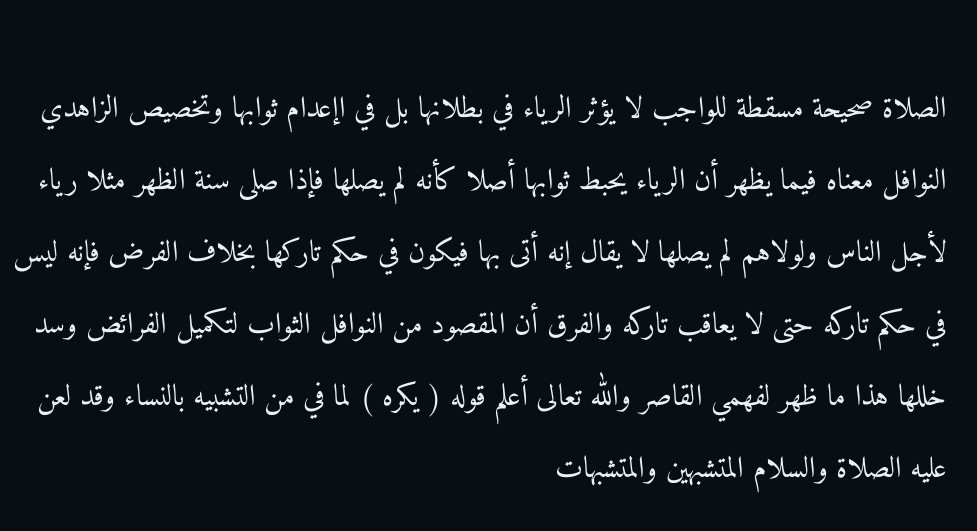الصلاة صحيحة مسقطة للواجب لا يؤثر الرياء في بطلانها بل في اإعدام ثوابها وتخصيص الزاهدي النوافل معناه فيما يظهر أن الرياء يحبط ثوابها أصلا كأنه لم يصلها فإذا صلى سنة الظهر مثلا رياء لأجل الناس ولولاهم لم يصلها لا يقال إنه أتى بها فيكون في حكم تاركها بخلاف الفرض فإنه ليس في حكم تاركه حتى لا يعاقب تاركه والفرق أن المقصود من النوافل الثواب لتكميل الفرائض وسد خللها هذا ما ظهر لفهمي القاصر والله تعالى أعلم قوله ( يكره ) لما في من التشبيه بالنساء وقد لعن عليه الصلاة والسلام المتشبهين والمتشبهات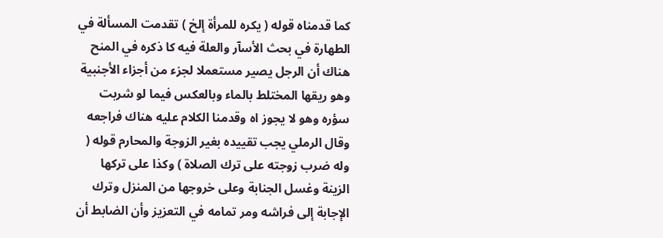كما قدمناه قوله ( يكره للمرأة إلخ ) تقدمت المسألة في الطهارة في بحث الأسآر والعلة فيه كا ذكره في المنح هناك أن الرجل يصير مستعملا لجزء من أجزاء الأجنبية وهو ريقها المختلط بالماء وبالعكس فيما لو شربت سؤره وهو لا يجوز اه وقدمنا الكلام عليه هناك فراجعه وقال الرملي يجب تقييده بغير الزوجة والمحارم قوله ( وله ضرب زوجته على ترك الصلاة ) وكذا على تركها الزينة وغسل الجنابة وعلى خروجها من المنزل وترك الإجابة إلى فراشه ومر تمامه في التعزيز وأن الضابط أن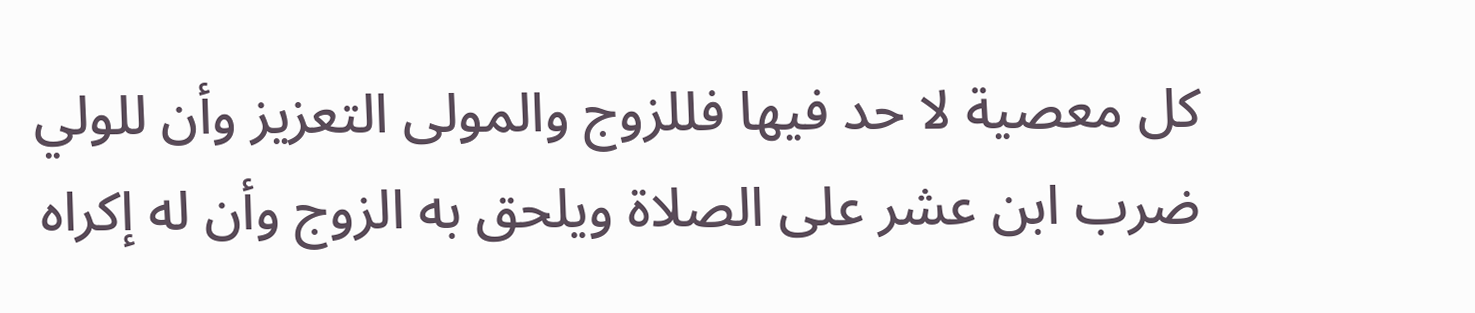كل معصية لا حد فيها فللزوج والمولى التعزيز وأن للولي ضرب ابن عشر على الصلاة ويلحق به الزوج وأن له إكراه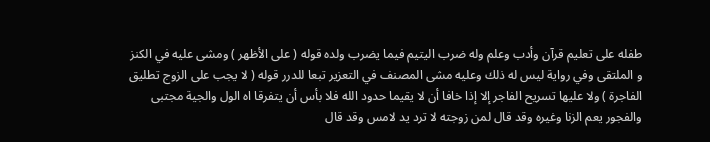طفله على تعليم قرآن وأدب وعلم وله ضرب اليتيم فيما يضرب ولده قوله ( على الأظهر ) ومشى عليه في الكنز و الملتقى وفي رواية ليس له ذلك وعليه مشى المصنف في التعزير تبعا للدرر قوله ( لا يجب على الزوج تطليق الفاجرة ) ولا عليها تسريح الفاجر إلا إذا خافا أن لا يقيما حدود الله فلا بأس أن يتفرقا اه الول والجية مجتبى والفجور يعم الزنا وغيره وقد قال لمن زوجته لا ترد يد لامس وقد قال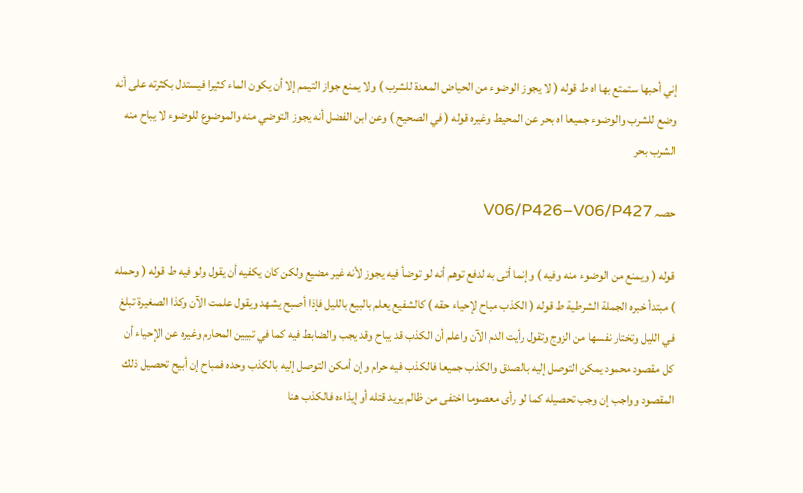إني أحبها ستمتع بها اه ط قوله ( لا يجوز الوضوء من الحياض المعدة للشرب ) ولا يمنع جواز التيمم إلا أن يكون الماء كثيرا فيستدل بكثرته على أنه وضع للشرب والوضوء جميعا اه بحر عن المحيط وغيره قوله ( في الصحيح ) وعن ابن الفضل أنه يجوز التوضي منه والموضوع للوضوء لا يباح منه الشرب بحر

حصہ V06/P426–V06/P427

قوله ( ويمنع من الوضوء منه وفيه ) وإنما أتى به لدفع توهم أنه لو توضأ فيه يجوز لأنه غير مضيع ولكن كان يكفيه أن يقول ولو فيه ط قوله ( وحمله ) مبتدأ خبره الجملة الشرطية ط قوله ( الكذب مباح لإحياء حقه ) كالشفيع يعلم بالبيع بالليل فإذا أصبح يشهد ويقول علمت الآن وكذا الصغيرة تبلغ في الليل وتختار نفسها من الزوج وتقول رأيت الدم الآن واعلم أن الكذب قد يباح وقد يجب والضابط فيه كما في تبيين المحارم وغيره عن الإحياء أن كل مقصود محمود يمكن التوصل إليه بالصدق والكذب جميعا فالكذب فيه حرام وإن أمكن التوصل إليه بالكذب وحده فمباح إن أبيح تحصيل ذلك المقصود وواجب إن وجب تحصيله كما لو رأى معصوما اختفى من ظالم يريد قتله أو إيذاءه فالكذب هنا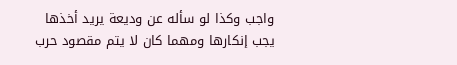واجب وكذا لو سأله عن وديعة يريد أخذها يجب إنكارها ومهما كان لا يتم مقصود حرب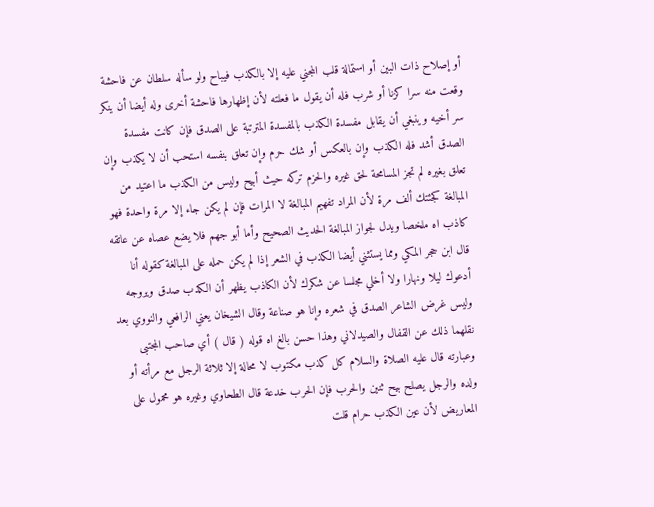أو إصلاح ذات البين أو استمالة قلب المجني عليه إلا بالكذب فيباح ولو سأله سلطان عن فاحشة وقعت منه سرا كزنا أو شرب فله أن يقول ما فعلته لأن إظهارها فاحشة أخرى وله أيضا أن ينكر سر أخيه وينبغي أن يقابل مفسدة الكذب بالمفسدة المترتبة على الصدق فإن كانت مفسدة الصدق أشد فله الكذب وإن بالعكس أو شك حرم وإن تعلق بنفسه استحب أن لا يكذب وإن تعلق بغيره لم تجز المسامحة لحق غيره والحزم تركه حيث أبيح وليس من الكذب ما اعتيد من المبالغة كجئتك ألف مرة لأن المراد تفهيم المبالغة لا المرات فإن لم يكن جاء إلا مرة واحدة فهو كاذب اه ملخصا ويدل لجواز المبالغة الحديث الصحيح وأما أبو جهم فلا يضع عصاه عن عاتقه قال ابن حجر المكي ومما يستثني أيضا الكذب في الشعر إذا لم يكن حمله على المبالغة كقوله أنا أدعوك ليلا ونهارا ولا أخلي مجلسا عن شكرك لأن الكاذب يظهر أن الكذب صدق ويروجه وليس غرض الشاعر الصدق في شعره وإنا هو صناعة وقال الشيخان يعني الرافعي والنووي بعد نقلهما ذلك عن القفال والصيدلاني وهذا حسن بالغ اه قوله ( قال ) أي صاحب المجتبى وعبارته قال عليه الصلاة والسلام كل كذب مكتوب لا محالة إلا ثلاثة الرجل مع مرأته أو ولده والرجل يصلح بيح ثنين والحرب فإن الحرب خدعة قال الطحاوي وغيره هو محمول على المعاريض لأن عين الكذب حرام قلت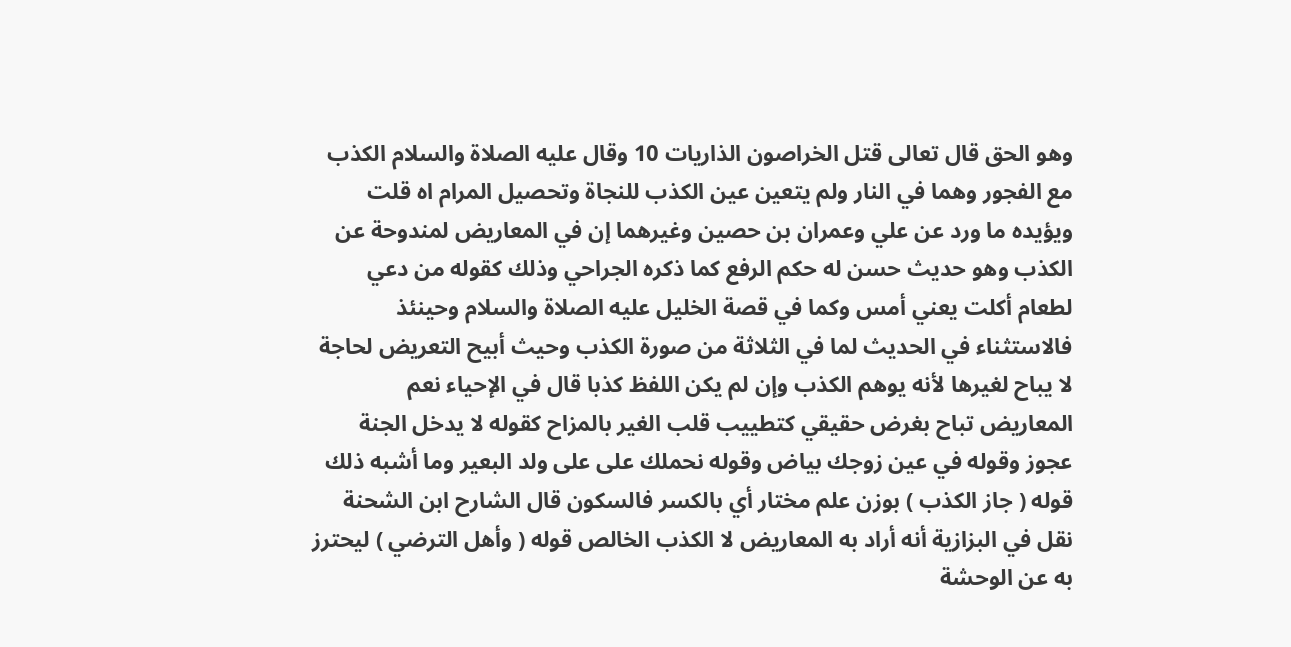وهو الحق قال تعالى قتل الخراصون الذاريات 10 وقال عليه الصلاة والسلام الكذب مع الفجور وهما في النار ولم يتعين عين الكذب للنجاة وتحصيل المرام اه قلت ويؤيده ما ورد عن علي وعمران بن حصين وغيرهما إن في المعاريض لمندوحة عن الكذب وهو حديث حسن له حكم الرفع كما ذكره الجراحي وذلك كقوله من دعي لطعام أكلت يعني أمس وكما في قصة الخليل عليه الصلاة والسلام وحينئذ فالاستثناء في الحديث لما في الثلاثة من صورة الكذب وحيث أبيح التعريض لحاجة لا يباح لغيرها لأنه يوهم الكذب وإن لم يكن اللفظ كذبا قال في الإحياء نعم المعاريض تباح بغرض حقيقي كتطييب قلب الغير بالمزاح كقوله لا يدخل الجنة عجوز وقوله في عين زوجك بياض وقوله نحملك على على ولد البعير وما أشبه ذلك قوله ( جاز الكذب ) بوزن علم مختار أي بالكسر فالسكون قال الشارح ابن الشحنة نقل في البزازية أنه أراد به المعاريض لا الكذب الخالص قوله ( وأهل الترضي ) ليحترز به عن الوحشة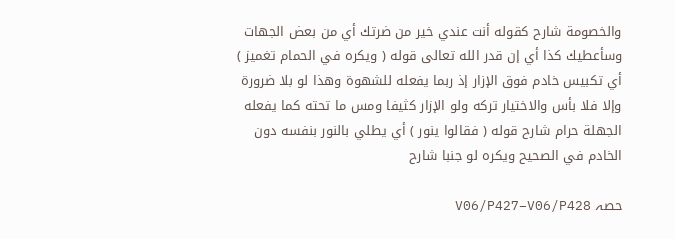والخصومة شارح كقوله أنت عندي خير من ضرتك أي من بعض الجهات وسأعطيك كذا أي إن قدر الله تعالى قوله ( ويكره في الحمام تغميز ) أي تكبيس خادم فوق الإزار إذ ربما يفعله للشهوة وهذا لو بلا ضرورة وإلا فلا بأس والاختيار تركه ولو الإزار كثيفا ومس ما تحته كما يفعله الجهلة حرام شارح قوله ( فقالوا ينور ) أي يطلي بالنور بنفسه دون الخادم في الصحيح ويكره لو جنبا شارح

حصہ V06/P427–V06/P428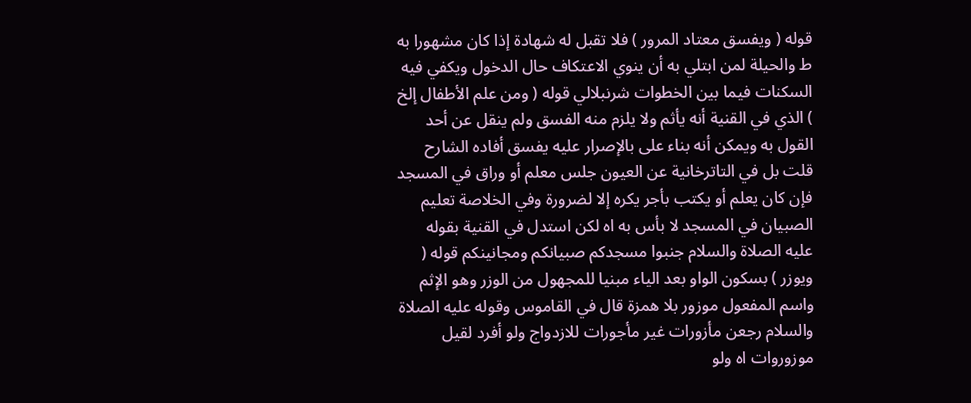قوله ( ويفسق معتاد المرور ) فلا تقبل له شهادة إذا كان مشهورا به ط والحيلة لمن ابتلي به أن ينوي الاعتكاف حال الدخول ويكفي فيه السكنات فيما بين الخطوات شرنبلالي قوله ( ومن علم الأطفال إلخ ) الذي في القنية أنه يأثم ولا يلزم منه الفسق ولم ينقل عن أحد القول به ويمكن أنه بناء على بالإصرار عليه يفسق أفاده الشارح قلت بل في التاترخانية عن العيون جلس معلم أو وراق في المسجد فإن كان يعلم أو يكتب بأجر يكره إلا لضرورة وفي الخلاصة تعليم الصبيان في المسجد لا بأس به اه لكن استدل في القنية بقوله عليه الصلاة والسلام جنبوا مسجدكم صبيانكم ومجانينكم قوله ( ويوزر ) بسكون الواو بعد الياء مبنيا للمجهول من الوزر وهو الإثم واسم المفعول موزور بلا همزة قال في القاموس وقوله عليه الصلاة والسلام رجعن مأزورات غير مأجورات للازدواج ولو أفرد لقيل موزوروات اه ولو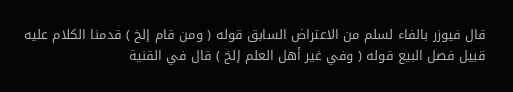قال فيوزر بالفاء لسلم من الاعتراض السابق قوله ( ومن قام إلخ ) قدمنا الكلام عليه قبيل فصل البيع قوله ( وفي غير أهل العلم إلخ ) قال في القنية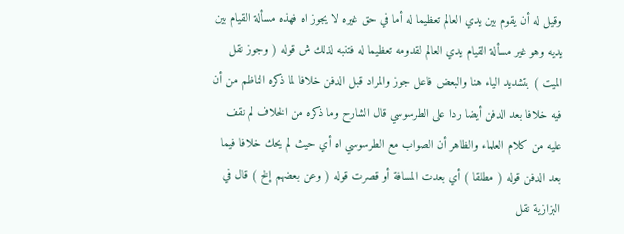وقيل له أن يقوم بين يدي العالم تعظيما له أما في حق غيره لا يجوز اه فهذه مسألة القيام بين يديه وهو غير مسألة القيام يدي العالم لقدومه تعظيما له فتنبه لذلك ش قوله ( وجوز نقل الميت ) بتشديد الياء هنا والبعض فاعل جوز والمراد قبل الدفن خلافا لما ذكره الناظم من أن فيه خلافا بعد الدفن أيضا ردا على الطرسوسي قال الشارح وما ذكره من الخلاف لم نقف عليه من كلام العلماء والظاهر أن الصواب مع الطرسوسي اه أي حيث لم يحك خلافا فيما بعد الدفن قوله ( مطلقا ) أي بعدت المسافة أو قصرت قوله ( وعن بعضهم إلخ ) قال في البزازية نقل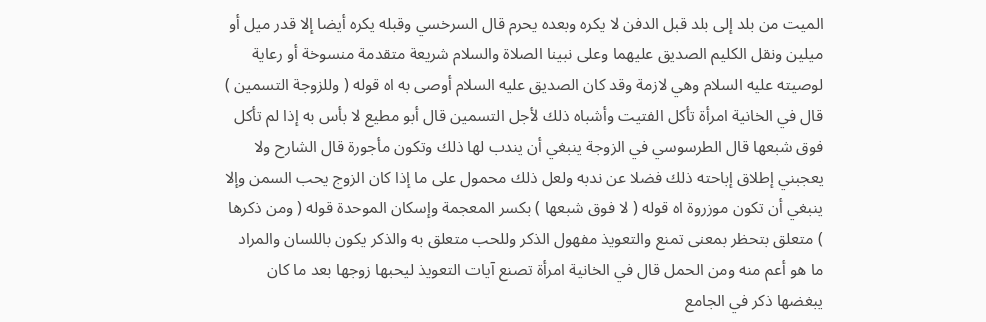الميت من بلد إلى بلد قبل الدفن لا يكره وبعده يحرم قال السرخسي وقبله يكره أيضا إلا قدر ميل أو ميلين ونقل الكليم الصديق عليهما وعلى نبينا الصلاة والسلام شريعة متقدمة منسوخة أو رعاية لوصيته عليه السلام وهي لازمة وقد كان الصديق عليه السلام أوصى به اه قوله ( وللزوجة التسمين ) قال في الخانية امرأة تأكل الفتيت وأشباه ذلك لأجل التسمين قال أبو مطيع لا بأس به إذا لم تأكل فوق شبعها قال الطرسوسي في الزوجة ينبغي أن يندب لها ذلك وتكون مأجورة قال الشارح ولا يعجبني إطلاق إباحته ذلك فضلا عن ندبه ولعل ذلك محمول على ما إذا كان الزوج يحب السمن وإلا ينبغي أن تكون موزروة اه قوله ( لا فوق شبعها ) بكسر المعجمة وإسكان الموحدة قوله ( ومن ذكرها ) متعلق بتحظر بمعنى تمنع والتعويذ مفهول الذكر وللحب متعلق به والذكر يكون باللسان والمراد ما هو أعم منه ومن الحمل قال في الخانية امرأة تصنع آيات التعويذ ليحبها زوجها بعد ما كان يبغضها ذكر في الجامع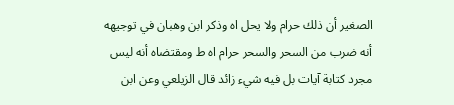الصغير أن ذلك حرام ولا يحل اه وذكر ابن وهبان في توجيهه أنه ضرب من السحر والسحر حرام اه ط ومقتضاه أنه ليس مجرد كتابة آيات بل فيه شيء زائد قال الزيلعي وعن ابن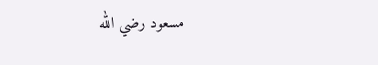مسعود رضي الله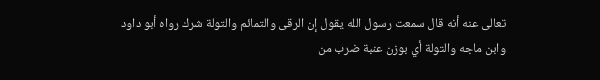تعالى عنه أنه قال سمعت رسول الله يقول إن الرقى والتمائم والتولة شرك رواه أبو داود وابن ماجه والتولة أي بوزن عنبة ضرب من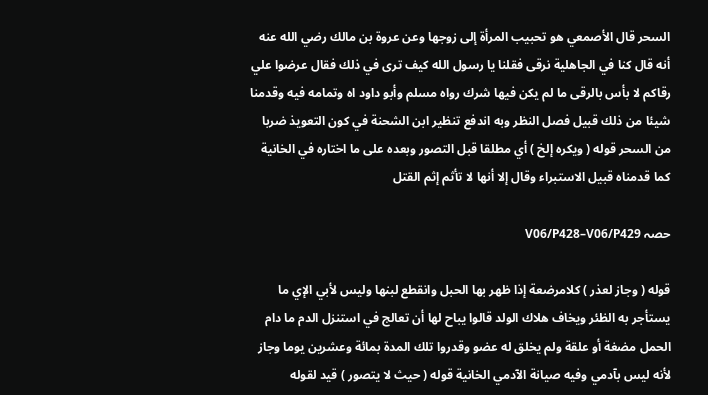السحر قال الأصمعي هو تحبيب المرأة إلى زوجها وعن عروة بن مالك رضي الله عنه أنه قال كنا في الجاهلية نرقى فقلنا يا رسول الله كيف ترى في ذلك فقال عرضوا علي رقاكم لا بأس بالرقى ما لم يكن فيها شرك رواه مسلم وأبو داود اه وتمامه فيه وقدمنا شيئا من ذلك قبيل فصل النظر وبه اندفع تنظير ابن الشحنة في كون التعويذ ضربا من السحر قوله ( ويكره إلخ ) أي مطلقا قبل التصور وبعده على ما اختاره في الخانية كما قدمناه قبيل الاستبراء وقال إلا أنها لا تأثم إثم القتل

حصہ V06/P428–V06/P429

قوله ( وجاز لعذر ) كلامرضعة إذا ظهر بها الحبل وانقطع لبنها وليس لأبي الإي ما يستأجر به الظئر ويخاف هلاك الولد قالوا يباح لها أن تعالج في استنزل الدم ما دام الحمل مضغة أو علقة ولم يخلق له عضو وقدروا تلك المدة بمائة وعشرين يوما وجاز لأنه ليس بآدمي وفيه صيانة الآدمي الخانية قوله ( حيث لا يتصور ) قيد لقوله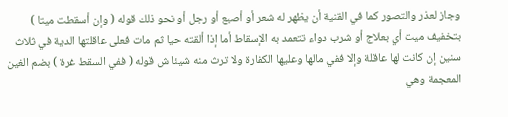وجاز لعذر والتصور كما في القنية أن يظهر له شعر أو أصبع أو رجل أو نحو ذلك قوله ( وإن أسقطت ميتا ) بتخفيف ميت أي بعلاج أو شرب دواء تتعمد به الإسقاط أما إذا ألقته حيا ثم مات فعلى عاقلتها الدية في ثلاث سنين إن كانت لها عاقلة وإلا ففي مالها وعليها الكفارة ولا ترث منه شيئا ش قوله ( ففي السقط غرة ) بضم الغين المعجمة وهي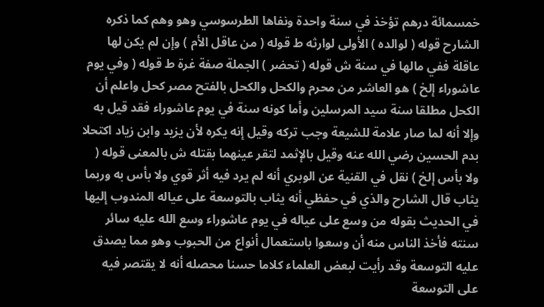خمسمائة درهم تؤخذ في سنة واحدة ونفاها الطرسوسي وهو وهم كما ذكره الشارح قوله ( لوالده ) الأولى لوارثه ط قوله ( من عاقل الأم ) وإن لم يكن لها عاقلة ففي مالها في سنة ش قوله ( تحضر ) الجملة صفة غرة ط قوله ( وفي يوم عاشوراء إلخ ) هو العاشر من محرم والكحل والكحل بالفتح مصر كحل واعلم أن الكحل مطلقا سنة سيد المرسلين وأما كونه سنة في يوم عاشوراء فقد قيل به وإلا أنه لما صار علامة للشيعة وجب تركه وقيل إنه يكره لأن يزيد وابن زياد اكتحلا بدم الحسين رضي الله عنه وقيل بالإثمد لتقر عينهما بقتله ش بالمعنى قوله ( ولا بأس إلخ ) نقل في القنية عن الوبري أنه لم يرد فيه أثر قوي ولا بأس به وربما يثاب قال الشارح والذي في حفظي أنه يثاب بالتوسعة على عياله المندوب إليها في الحديث بقوله من وسع على عياله في يوم عاشوراء وسع الله عليه سائر سنته فأخذ الناس منه أن وسعوا باستعمال أنواع من الحبوب وهو مما يصدق عليه التوسعة وقد رأيت لبعض العلماء كلاما حسنا محصله أنه لا يقتصر فيه على التوسعة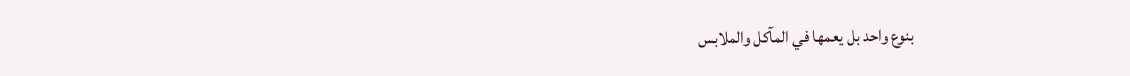بنوع واحد بل يعمها في المآكل والملابس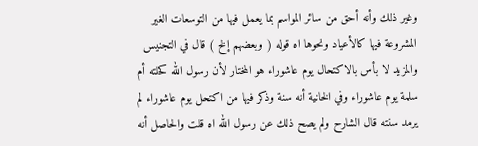وغير ذلك وأنه أحق من سائر المواسم بما يعمل فيها من التوسعات الغير المشروعة فيها كالأعياد ونحوها اه قوله ( وبعضهم إلخ ) قال في التجنيس والمزيد لا بأس بالاكتحال يوم عاشوراء هو المختار لأن رسول الله كحلته أم سلمة يوم عاشوراء وفي الخانية أنه سنة وذكر فيها من اكتحل يوم عاشوراء لم يرمد سنته قال الشارح ولم يصح ذلك عن رسول الله اه قلت والحاصل أنه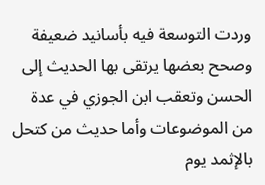وردت التوسعة فيه بأسانيد ضعيفة وصحح بعضها يرتقى بها الحديث إلى الحسن وتعقب ابن الجوزي في عدة من الموضوعات وأما حديث من كتحل بالإثمد يوم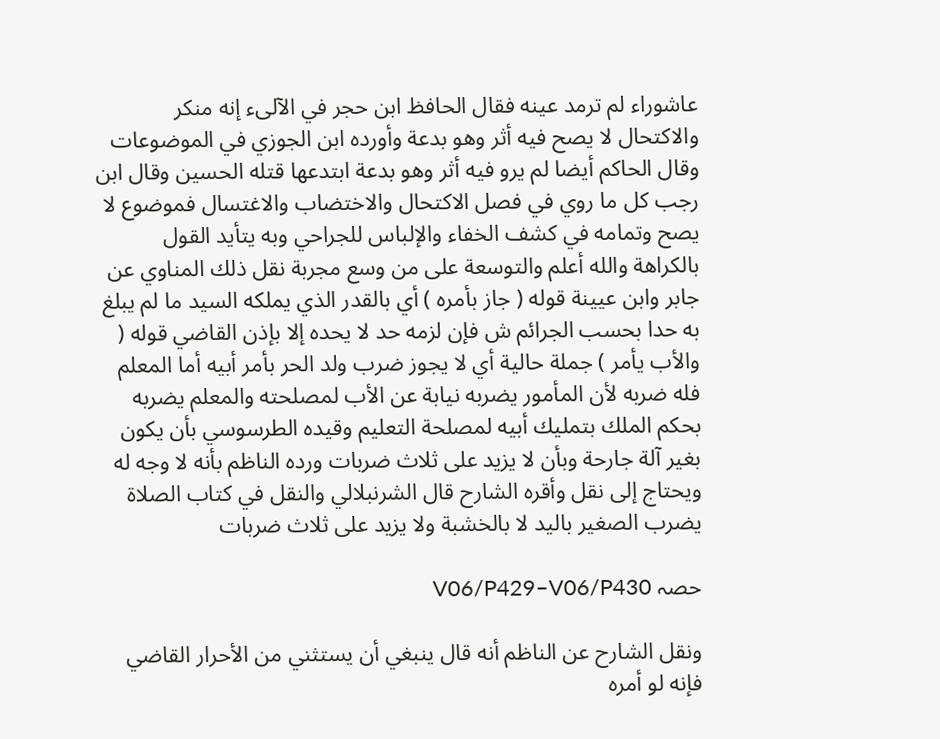عاشوراء لم ترمد عينه فقال الحافظ ابن حجر في الآلىء إنه منكر والاكتحال لا يصح فيه أثر وهو بدعة وأورده ابن الجوزي في الموضوعات وقال الحاكم أيضا لم يرو فيه أثر وهو بدعة ابتدعها قتله الحسين وقال ابن رجب كل ما روي في فصل الاكتحال والاختضاب والاغتسال فموضوع لا يصح وتمامه في كشف الخفاء والإلباس للجراحي وبه يتأيد القول بالكراهة والله أعلم والتوسعة على من وسع مجربة نقل ذلك المناوي عن جابر وابن عيينة قوله ( جاز بأمره ) أي بالقدر الذي يملكه السيد ما لم يبلغ به حدا بحسب الجرائم ش فإن لزمه حد لا يحده إلا بإذن القاضي قوله ( والأب يأمر ) جملة حالية أي لا يجوز ضرب ولد الحر بأمر أبيه أما المعلم فله ضربه لأن المأمور يضربه نيابة عن الأب لمصلحته والمعلم يضربه بحكم الملك بتمليك أبيه لمصلحة التعليم وقيده الطرسوسي بأن يكون بغير آلة جارحة وبأن لا يزيد على ثلاث ضربات ورده الناظم بأنه لا وجه له ويحتاج إلى نقل وأقره الشارح قال الشرنبلالي والنقل في كتاب الصلاة يضرب الصغير باليد لا بالخشبة ولا يزيد على ثلاث ضربات

حصہ V06/P429–V06/P430

ونقل الشارح عن الناظم أنه قال ينبغي أن يستثني من الأحرار القاضي فإنه لو أمره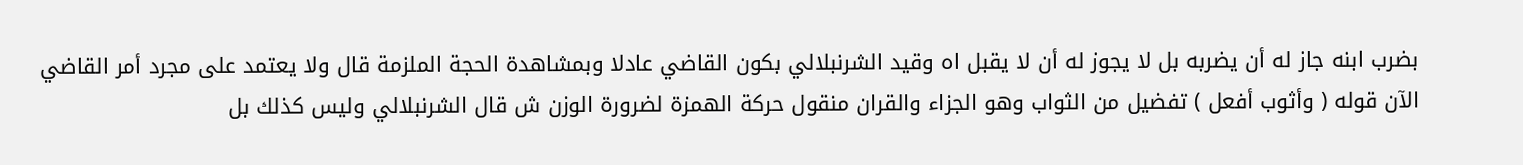بضرب ابنه جاز له أن يضربه بل لا يجوز له أن لا يقبل اه وقيد الشرنبلالي بكون القاضي عادلا وبمشاهدة الحجة الملزمة قال ولا يعتمد على مجرد أمر القاضي الآن قوله ( وأثوب أفعل ) تفضيل من الثواب وهو الجزاء والقران منقول حركة الهمزة لضرورة الوزن ش قال الشرنبلالي وليس كذلك بل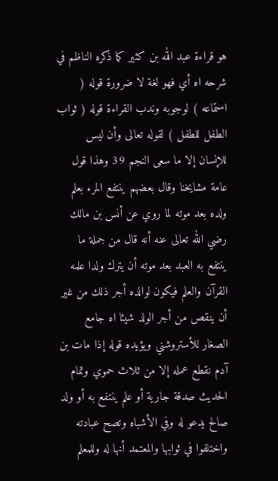هو قراءة عبد الله بن كثير كما ذكره الناظم في شرحه اه أي فهو لغة لا ضرورة قوله ( استماعه ) لوجوبه وندب القراءة قوله ( ثواب الطفل للطفل ) لقوله تعالى وأن ليس للإنسان إلا ما سعى النجم 39 وهذا قول عامة مشايخنا وقال بعضهم ينتفع المرء بعلم ولده بعد موته لما روي عن أنس بن مالك رضي الله تعالى عنه أنه قال من جملة ما ينتفع به العبد بعد موته أن يترك ولدا علمه القرآن والعلم فيكون لوالده أجر ذلك من غير أن ينقص من أجر الولد شيئا اه جامع الصغار للأستروشني ويؤيده قوله إذا مات بن آدم نقطع عمله إلا من ثلاث حموي وتمام الحديث صدقة جارية أو علم ينتفع به أو ولد صالح يدعو له وفي الأشباه وتصح عبادته واختلفوا في ثوابها والمعتمد أنها له وللمعلم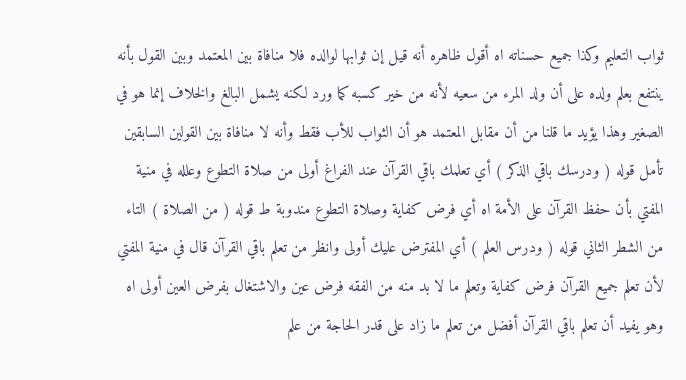ثواب التعليم وكذا جميع حسناته اه أقول ظاهره أنه قيل إن ثوابها لوالده فلا منافاة بين المعتمد وبين القول بأنه ينتفع بعلم ولده على أن ولد المرء من سعيه لأنه من خير كسبه كما ورد لكنه يشمل البالغ والخلاف إنما هو في الصغير وهذا يؤيد ما قلنا من أن مقابل المعتمد هو أن الثواب للأب فقط وأنه لا منافاة بين القولين السابقين تأمل قوله ( ودرسك باقي الذكر ) أي تعلمك باقي القرآن عند الفراغ أولى من صلاة التطوع وعلله في منية المفتي بأن حفظ القرآن على الأمة اه أي فرض كفاية وصلاة التطوع مندوبة ط قوله ( من الصلاة ) التاء من الشطر الثاني قوله ( ودرس العلم ) أي المفترض عليك أولى وانظر من تعلم باقي القرآن قال في منية المفتي لأن تعلم جميع القرآن فرض كفاية وتعلم ما لا بد منه من الفقه فرض عين والاشتغال بفرض العين أولى اه وهو يفيد أن تعلم باقي القرآن أفضل من تعلم ما زاد على قدر الحاجة من علم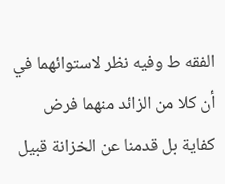الفقه ط وفيه نظر لاستوائهما في أن كلا من الزائد منهما فرض كفاية بل قدمنا عن الخزانة قبيل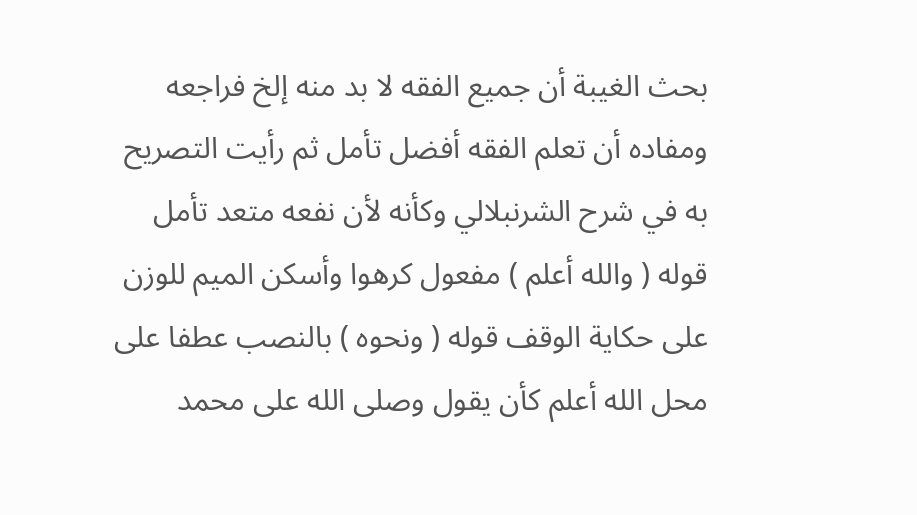بحث الغيبة أن جميع الفقه لا بد منه إلخ فراجعه ومفاده أن تعلم الفقه أفضل تأمل ثم رأيت التصريح به في شرح الشرنبلالي وكأنه لأن نفعه متعد تأمل قوله ( والله أعلم ) مفعول كرهوا وأسكن الميم للوزن على حكاية الوقف قوله ( ونحوه ) بالنصب عطفا على محل الله أعلم كأن يقول وصلى الله على محمد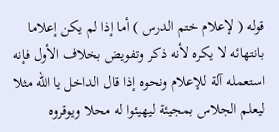قوله ( لإعلام ختم الدرس ) أما إذا لم يكن إعلاما بانتهائه لا يكره لأنه ذكر وتفويض بخلاف الأول فإنه استعمله آلة للإعلام ونحوه إذا قال الداخل يا الله مثلا ليعلم الجلاس بمجيئة ليهيئوا له محلا ويوقروه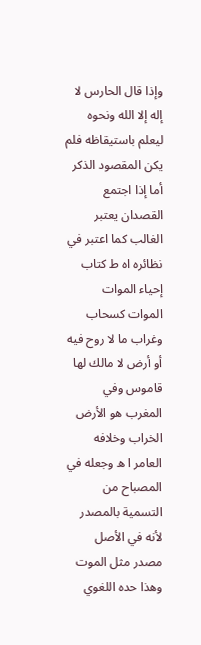وإذا قال الحارس لا إله إلا الله ونحوه ليعلم باستيقاظه فلم يكن المقصود الذكر أما إذا اجتمع القصدان يعتبر الغالب كما اعتبر في نظائره اه ط كتاب إحياء الموات الموات كسحاب وغراب ما لا روح فيه أو أرض لا مالك لها قاموس وفي المغرب هو الأرض الخراب وخلافه العامر ا ه وجعله في المصباح من التسمية بالمصدر لأنه في الأصل مصدر مثل الموت وهذا حده اللغوي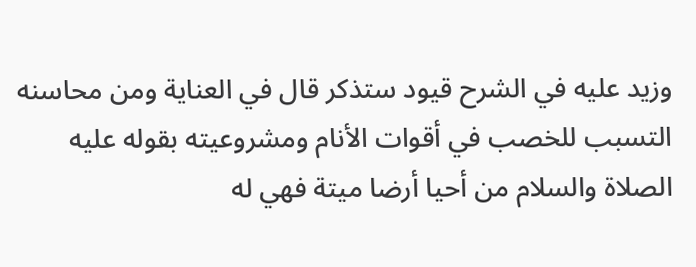وزيد عليه في الشرح قيود ستذكر قال في العناية ومن محاسنه التسبب للخصب في أقوات الأنام ومشروعيته بقوله عليه الصلاة والسلام من أحيا أرضا ميتة فهي له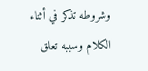وشروطه تذكر في أثناء الكلام وسببه تعلق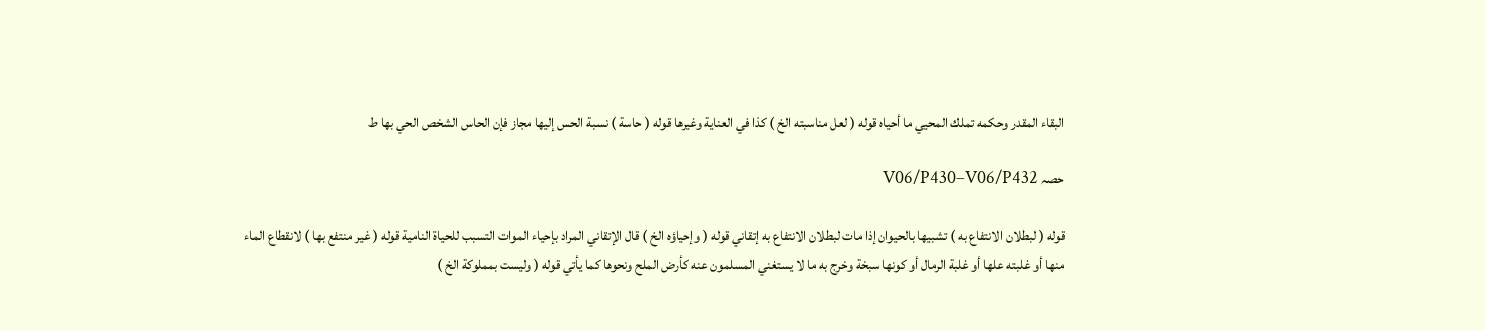البقاء المقدر وحكمه تملك المحيي ما أحياه قوله ( لعل مناسبته الخ ) كذا في العناية وغيرها قوله ( حاسة ) نسبة الحس إليها مجاز فإن الحاس الشخص الحي بها ط

حصہ V06/P430–V06/P432

قوله ( لبطلان الانتفاع به ) تشبيها بالحيوان إذا مات لبطلان الانتفاع به إتقاني قوله ( وإحياؤه الخ ) قال الإتقاني المراد بإحياء الموات التسبب للحياة النامية قوله ( غير منتفع بها ) لانقطاع الماء منها أو غلبته علها أو غلبة الرمال أو كونها سبخة وخرج به ما لا يستغني المسلمون عنه كأرض الملح ونحوها كما يأتي قوله ( وليست بمملوكة الخ )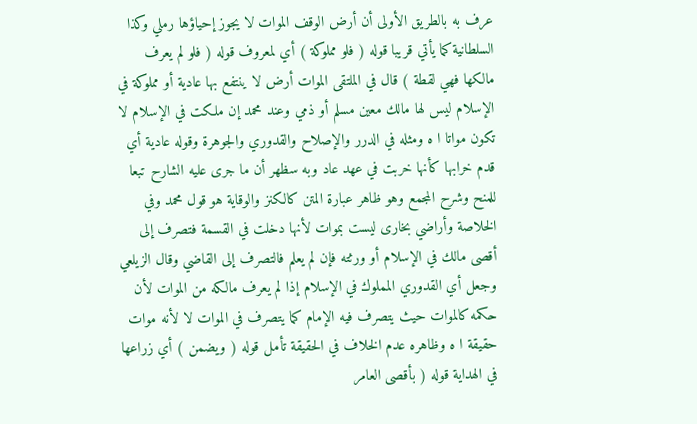عرف به بالطريق الأولى أن أرض الوقف الموات لا يجوز إحياؤها رملي وكذا السلطانية كما يأتي قريبا قوله ( فلو مملوكة ) أي لمعروف قوله ( فلو لم يعرف مالكها فهي لقطة ) قال في الملتقى الموات أرض لا ينتفع بها عادية أو مملوكة في الإسلام ليس لها مالك معين مسلم أو ذمي وعند محمد إن ملكت في الإسلام لا تكون مواتا ا ه ومثله في الدرر والإصلاح والقدوري والجوهرة وقوله عادية أي قدم خرابها كأنها خربت في عهد عاد وبه سظهر أن ما جرى عليه الشارح تبعا للمنح وشرح المجمع وهو ظاهر عبارة المتن كالكنز والوقاية هو قول محمد وفي الخلاصة وأراضي بخارى ليست بموات لأنها دخلت في القسمة فتصرف إلى أقصى مالك في الإسلام أو ورثته فإن لم يعلم فالتصرف إلى القاضي وقال الزيلعي وجعل أي القدوري المملوك في الإسلام إذا لم يعرف مالكه من الموات لأن حكمه كالموات حيث يتصرف فيه الإمام كما يتصرف في الموات لا لأنه موات حقيقة ا ه وظاهره عدم الخلاف في الحقيقة تأمل قوله ( ويضمن ) أي زراعها في الهداية قوله ( بأقصى العامر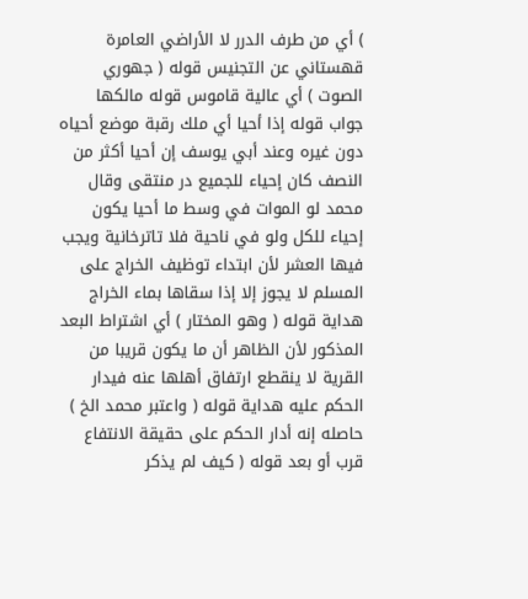) أي من طرف الدرر لا الأراضي العامرة قهستاني عن التجنيس قوله ( جهوري الصوت ) أي عالية قاموس قوله مالكها جواب قوله إذا أحيا أي ملك رقبة موضع أحياه دون غيره وعند أبي يوسف إن أحيا أكثر من النصف كان إحياء للجميع در منتقى وقال محمد لو الموات في وسط ما أحيا يكون إحياء للكل ولو في ناحية فلا تاترخانية ويجب فيها العشر لأن ابتداء توظيف الخراج على المسلم لا يجوز إلا إذا سقاها بماء الخراج هداية قوله ( وهو المختار ) أي اشتراط البعد المذكور لأن الظاهر أن ما يكون قريبا من القرية لا ينقطع ارتفاق أهلها عنه فيدار الحكم عليه هداية قوله ( واعتبر محمد الخ ) حاصله إنه أدار الحكم على حقيقة الانتفاع قرب أو بعد قوله ( كيف لم يذكر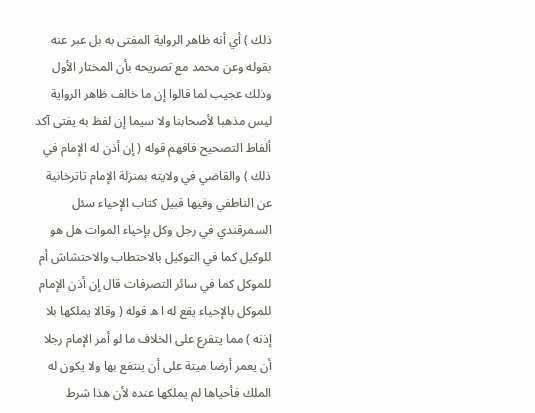ذلك ) أي أنه ظاهر الرواية المفتى به بل عبر عنه بقوله وعن محمد مع تصريحه بأن المختار الأول وذلك عجيب لما قالوا إن ما خالف ظاهر الرواية ليس مذهبا لأصحابنا ولا سيما إن لفظ به يفتى آكد ألفاط التصحيح فافهم قوله ( إن أذن له الإمام في ذلك ) والقاضي في ولايته بمنزلة الإمام تاترخانية عن الناطفي وفيها قبيل كتاب الإحياء سئل السمرقندي في رجل وكل بإحياء الموات هل هو للوكيل كما في التوكيل بالاحتطاب والاحتشاش أم للموكل كما في سائر التصرفات قال إن أذن الإمام للموكل بالإحياء يقع له ا ه قوله ( وقالا يملكها بلا إذنه ) مما يتفرع على الخلاف ما لو أمر الإمام رجلا أن يعمر أرضا ميتة على أن ينتفع بها ولا يكون له الملك فأحياها لم يملكها عنده لأن هذا شرط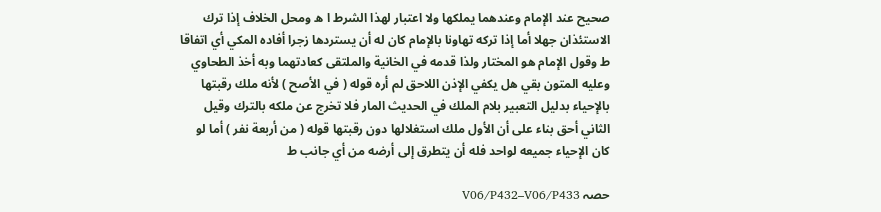صحيح عند الإمام وعندهما يملكها ولا اعتبار لهذا الشرط ا ه ومحل الخلاف إذا ترك الاستئذان جهلا أما إذا تركه تهاونا بالإمام كان له أن يستردها زجرا أفاده المكي أي اتفاقا ط وقول الإمام هو المختار ولذا قدمه في الخانية والملتقى كعادتهما وبه أخذ الطحاوي وعليه المتون بقي هل يكفي الإذن اللاحق لم أره قوله ( في الأصح ) لأنه ملك رقبتها بالإحياء بدليل التعبير بلام الملك في الحديث المار فلا تخرج عن ملكه بالترك وقيل الثاني أحق بناء على أن الأول ملك استغلالها دون رقبتها قوله ( من أربعة نفر ) أما لو كان الإحياء جميعه لواحد فله أن يتطرق إلى أرضه من أي جانب ط

حصہ V06/P432–V06/P433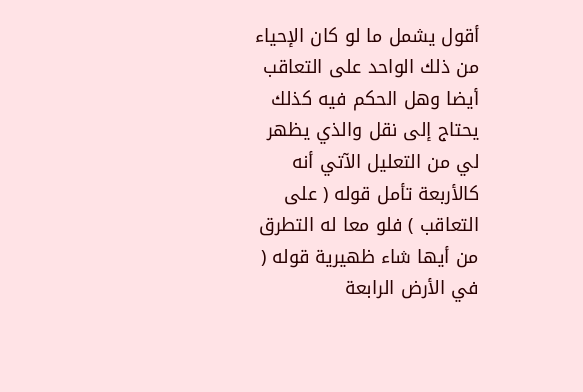أقول يشمل ما لو كان الإحياء من ذلك الواحد على التعاقب أيضا وهل الحكم فيه كذلك يحتاج إلى نقل والذي يظهر لي من التعليل الآتي أنه كالأربعة تأمل قوله ( على التعاقب ) فلو معا له التطرق من أيها شاء ظهيرية قوله ( في الأرض الرابعة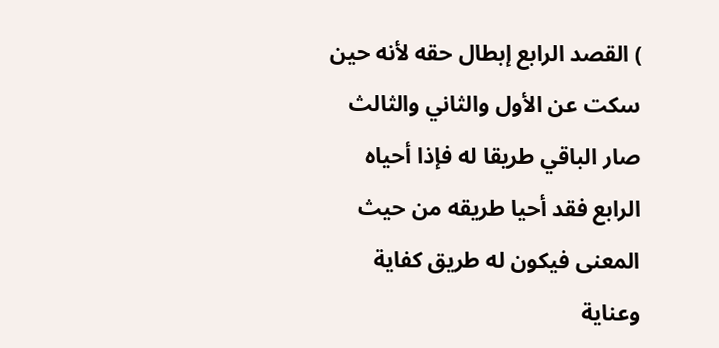) القصد الرابع إبطال حقه لأنه حين سكت عن الأول والثاني والثالث صار الباقي طريقا له فإذا أحياه الرابع فقد أحيا طريقه من حيث المعنى فيكون له طريق كفاية وعناية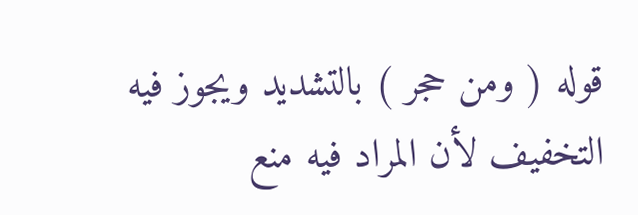قوله ( ومن حجر ) بالتشديد ويجوز فيه التخفيف لأن المراد فيه منع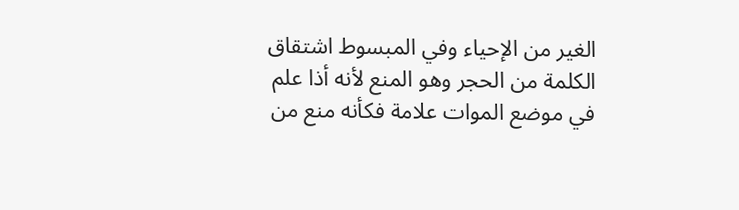الغير من الإحياء وفي المبسوط اشتقاق الكلمة من الحجر وهو المنع لأنه أذا علم في موضع الموات علامة فكأنه منع من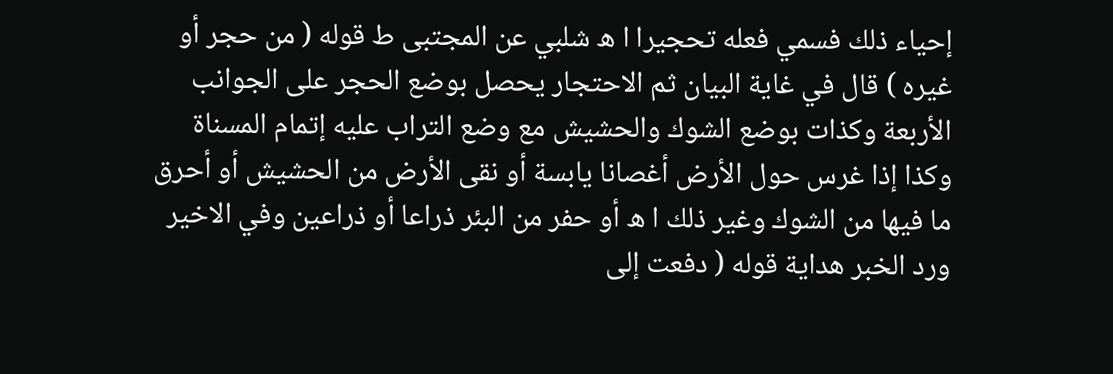إحياء ذلك فسمي فعله تحجيرا ا ه شلبي عن المجتبى ط قوله ( من حجر أو غيره ) قال في غاية البيان ثم الاحتجار يحصل بوضع الحجر على الجوانب الأربعة وكذات بوضع الشوك والحشيش مع وضع التراب عليه إتمام المسناة وكذا إذا غرس حول الأرض أغصانا يابسة أو نقى الأرض من الحشيش أو أحرق ما فيها من الشوك وغير ذلك ا ه أو حفر من البئر ذراعا أو ذراعين وفي الاخير ورد الخبر هداية قوله ( دفعت إلى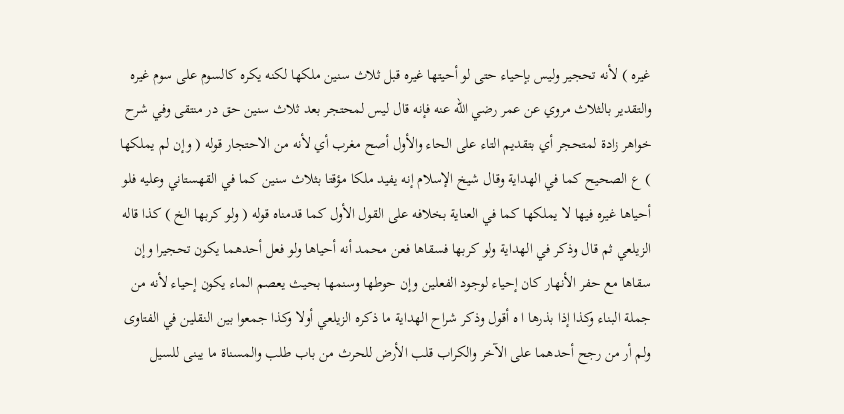غيره ) لأنه تحجير وليس بإحياء حتى لو أحيتها غيره قبل ثلاث سنين ملكها لكنه يكره كالسوم على سوم غيره والتقدير بالثلاث مروي عن عمر رضي الله عنه فإنه قال ليس لمحتجر بعد ثلاث سنين حق در منتقى وفي شرح خواهر زادة لمتحجر أي بتقديم التاء على الحاء والأول أصح مغرب أي لأنه من الاحتجار قوله ( وإن لم يملكها ) ع الصحيح كما في الهداية وقال شيخ الإسلام إنه يفيد ملكا مؤقتا بثلاث سنين كما في القهستاني وعليه فلو أحياها غيره فيها لا يملكها كما في العناية بخلافه على القول الأول كما قدمناه قوله ( ولو كربها الخ ) كذا قاله الزيلعي ثم قال وذكر في الهداية ولو كربها فسقاها فعن محمد أنه أحياها ولو فعل أحدهما يكون تحجيرا وإن سقاها مع حفر الأنهار كان إحياء لوجود الفعلين وإن حوطها وسنمها بحيث يعصم الماء يكون إحياء لأنه من جملة البناء وكذا إذا بذرها ا ه أقول وذكر شراح الهداية ما ذكره الزيلعي أولا وكذا جمعوا بين النقلين في الفتاوى ولم أر من رجح أحدهما على الآخر والكراب قلب الأرض للحرث من باب طلب والمسناة ما يبنى للسيل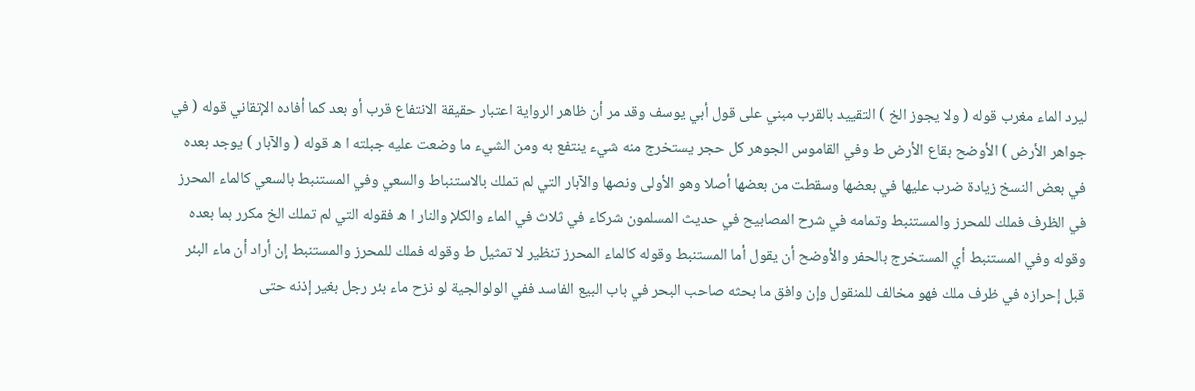ليرد الماء مغرب قوله ( ولا يجوز الخ ) التقييد بالقرب مبني على قول أبي يوسف وقد مر أن ظاهر الرواية اعتبار حقيقة الانتفاع قرب أو بعد كما أفاده الإتقاني قوله ( في جواهر الأرض ) الأوضح بقاع الأرض ط وفي القاموس الجوهر كل حجر يستخرج منه شيء ينتفع به ومن الشيء ما وضعت عليه جبلته ا ه قوله ( والآبار ) يوجد بعده في بعض النسخ زيادة ضرب عليها في بعضها وسقطت من بعضها أصلا وهو الأولى ونصها والآبار التي لم تملك بالاستنباط والسعي وفي المستنبط بالسعي كالماء المحرز في الظرف فملك للمحرز والمستنبط وتمامه في شرح المصابيح في حديث المسلمون شركاء في ثلاث في الماء والكلإ والنار ا ه فقوله التي لم تملك الخ مكرر بما بعده وقوله وفي المستنبط أي المستخرج بالحفر والأوضح أن يقول أما المستنبط وقوله كالماء المحرز تنظير لا تمثيل ط وقوله فملك للمحرز والمستنبط إن أراد أن ماء البئر قبل إحرازه في ظرف ملك فهو مخالف للمنقول وإن وافق ما بحثه صاحب البحر في باب البيع الفاسد ففي الولوالجية لو نزح ماء بئر رجل بغير إذنه حتى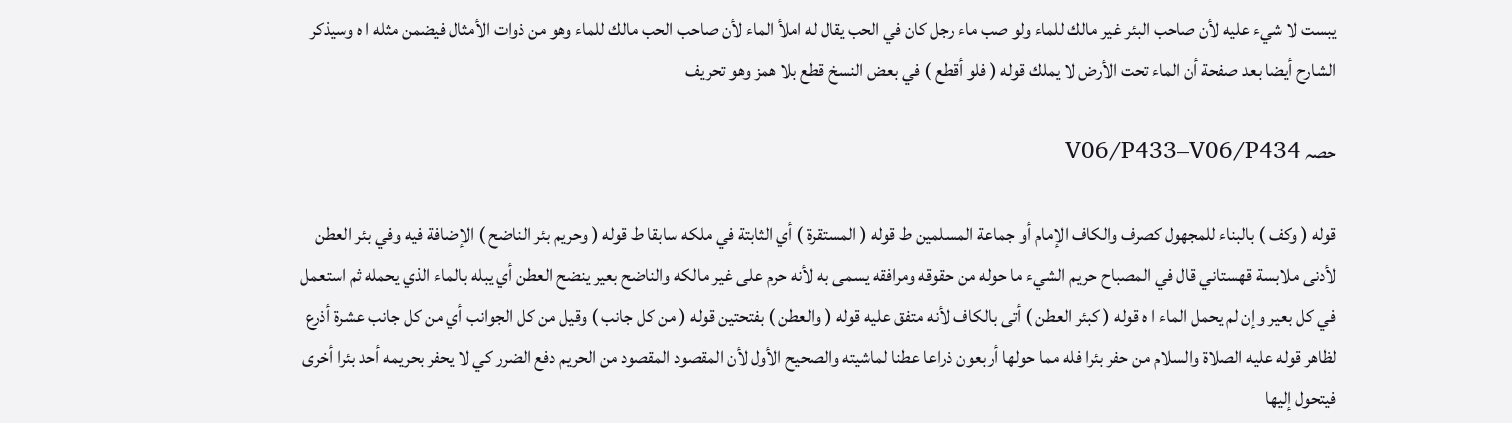يبست لا شيء عليه لأن صاحب البئر غير مالك للماء ولو صب ماء رجل كان في الحب يقال له املأ الماء لأن صاحب الحب مالك للماء وهو من ذوات الأمثال فيضمن مثله ا ه وسيذكر الشارح أيضا بعد صفحة أن الماء تحت الأرض لا يملك قوله ( فلو أقطع ) في بعض النسخ قطع بلا همز وهو تحريف

حصہ V06/P433–V06/P434

قوله ( وكف ) بالبناء للمجهول كصرف والكاف الإمام أو جماعة المسلمين ط قوله ( المستقرة ) أي الثابتة في ملكه سابقا ط قوله ( وحريم بئر الناضح ) الإضافة فيه وفي بئر العطن لأدنى ملابسة قهستاني قال في المصباح حريم الشيء ما حوله من حقوقه ومرافقه يسمى به لأنه حرم على غير مالكه والناضح بعير ينضح العطن أي يبله بالماء الذي يحمله ثم استعمل في كل بعير وإن لم يحمل الماء ا ه قوله ( كبئر العطن ) أتى بالكاف لأنه متفق عليه قوله ( والعطن ) بفتحتين قوله ( من كل جانب ) وقيل من كل الجوانب أي من كل جانب عشرة أذرع لظاهر قوله عليه الصلاة والسلام من حفر بئرا فله مما حولها أربعون ذراعا عطنا لماشيته والصحيح الأول لأن المقصود المقصود من الحريم دفع الضرر كي لا يحفر بحريمه أحد بئرا أخرى فيتحول إليها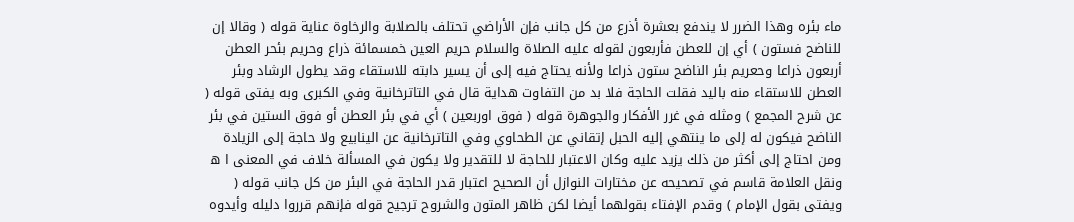ماء بئره وهذا الضرر لا يندفع بعشرة أذرع من كل جانب فإن الأراضي تحتلف بالصلابة والرخاوة عناية قوله ( وقالا إن للناضح فستون ) أي إن للعطن فأربعون لقوله عليه الصلاة والسلام حريم العين خمسمائة ذراع وحريم بئحر العطن أربعون ذراعا وحعريم بئر الناضح ستون ذراعا ولأنه يحتاج فيه إلى أن يسير دابته للاستقاء وقد يطول الرشاد وبئر العطن للاستقاء منه باليد فقلت الحاجة فلا بد من التفاوت هداية قال في التاترخانية وفي الكبرى وبه يفتى قوله ( عن شرح المجمع ) ومثله في غرر الأفكار والجوهرة قوله ( فوق اوربعين ) أي في بئر العطن أو فوق الستين في بئر الناضح فيكون له إلى ما ينتهي إليه الحبل إتقاني عن الطحاوي وفي التاترخانية عن الينابيع ولا حاجة إلى الزيادة ومن احتاج إلى أكثر من ذلك يزيد عليه وكان الاعتبار للحاجة لا للتقدير ولا يكون في المسألة خلاف في المعنى ا ه ونقل العلامة قاسم في تصحيحه عن مختارات النوازل أن الصحيح اعتبار قدر الحاجة في البئر من كل جانب قوله ( ويفتى بقول الإمام ) وقدم الإفتاء بقولهما أيضا لكن ظاهر المتون والشروح ترجيح قوله فإنهم قرروا دليله وأيدوه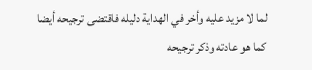لما لا مزيد عليه وأخر في الهداية دليله فاقتضى ترجيحه أيضا كما هو عادته وذكر ترجيحه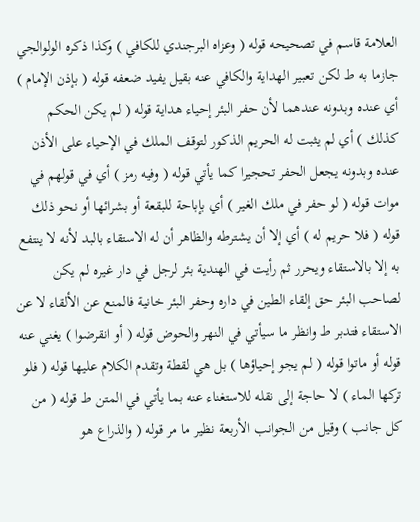العلامة قاسم في تصحيحه قوله ( وعزاه البرجندي للكافي ) وكذا ذكره الولوالجي جازما به ط لكن تعبير الهداية والكافي عنه بقيل يفيد ضعفه قوله ( بإذن الإمام ) أي عنده وبدونه عندهما لأن حفر البئر إحياء هداية قوله ( لم يكن الحكم كذلك ) أي لم يثبت له الحريم الذكور لتوقف الملك في الإحياء على الأذن عنده وبدونه يجعل الحفر تحجيرا كما يأتي قوله ( وفيه رمز ) أي في قولهم في موات قوله ( لو حفر في ملك الغير ) أي بإباحة للبقعة أو بشرائها أو نحو ذلك قوله ( فلا حريم له ) أي إلا أن يشترطه والظاهر أن له الاستقاء بالبد لأنه لا ينتفع به إلا بالاستقاء ويحرر ثم رأيت في الهندية بئر لرجل في دار غيره لم يكن لصاحب البئر حق إلقاء الطين في داره وحفر البئر خانية فالمنع عن الألقاء لا عن الاستقاء فتدبر ط وانظر ما سيأتي في النهر والحوض قوله ( أو انقرضوا ) يغني عنه قوله أو ماتوا قوله ( لم يجو إحياؤها ) بل هي لقطة وتقدم الكلام عليها قوله ( فلو تركها الماء ) لا حاجة إلى نقله للاستغناء عنه بما يأتي في المتن ط قوله ( من كل جانب ) وقيل من الجوانب الأربعة نظير ما مر قوله ( والذراع هو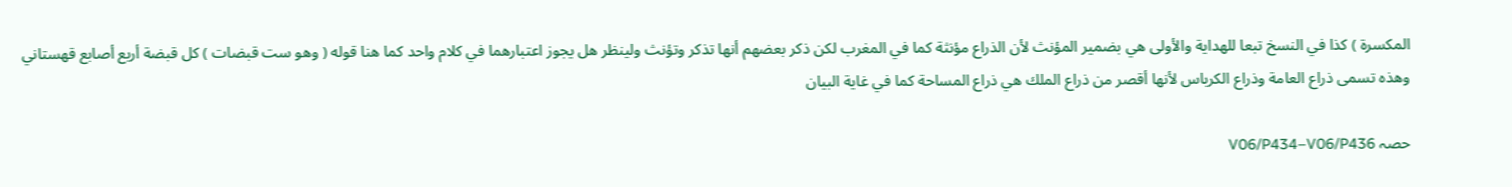المكسرة ) كذا في النسخ تبعا للهداية والأولى هي بضمير المؤنث لأن الذراع مؤنثة كما في المغرب لكن ذكر بعضهم أنها تذكر وتؤنث ولينظر هل يجوز اعتبارهما في كلام واحد كما هنا قوله ( وهو ست قبضات ) كل قبضة أربع أصابع قهستاني وهذه تسمى ذراع العامة وذراع الكرباس لأنها أقصر من ذراع الملك هي ذراع المساحة كما في غاية البيان

حصہ V06/P434–V06/P436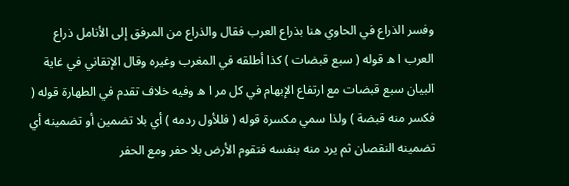وفسر الذراع في الحاوي هنا بذراع العرب فقال والذراع من المرفق إلى الأنامل ذراع العرب ا ه قوله ( سبع قبضات ) كذا أطلقه في المغرب وغيره وقال الإتقاني في غاية البيان سبع قبضات مع ارتفاع الإبهام في كل مر ا ه وفيه خلاف تقدم في الطهارة قوله ( فكسر منه قبضة ) ولذا سمي مكسرة قوله ( فللأول ردمه ) أي بلا تضمين أو تضمينه أي تضمينه النقصان ثم يرد منه بنفسه فتقوم الأرض بلا حفر ومع الحفر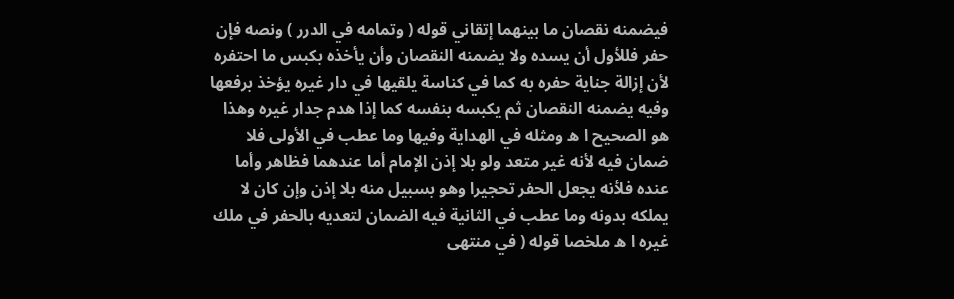فيضمنه نقصان ما بينهما إتقاني قوله ( وتمامه في الدرر ) ونصه فإن حفر فللأول أن يسده ولا يضمنه النقصان وأن يأخذه بكبس ما احتفره لأن إزالة جناية حفره به كما في كناسة يلقيها في دار غيره يؤخذ برفعها وفيه يضمنه النقصان ثم يكبسه بنفسه كما إذا هدم جدار غيره وهذا هو الصحيح ا ه ومثله في الهداية وفيها وما عطب في الأولى فلا ضمان فيه لأنه غير متعد ولو بلا إذن الإمام أما عندهما فظاهر وأما عنده فلأنه يجعل الحفر تحجيرا وهو بسبيل منه بلا إذن وإن كان لا يملكه بدونه وما عطب في الثانية فيه الضمان لتعديه بالحفر في ملك غيره ا ه ملخصا قوله ( في منتهى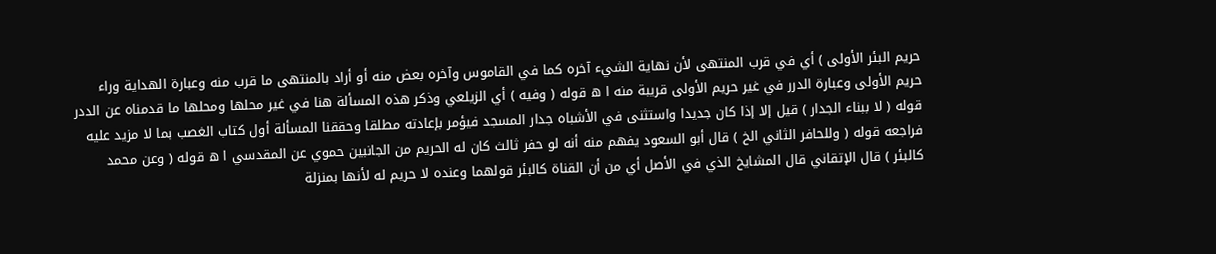حريم البئر الأولى ) أي في قرب المنتهى لأن نهاية الشيء آخره كما في القاموس وآخره بعض منه أو أراد بالمنتهى ما قرب منه وعبارة الهداية وراء حريم الأولى وعبارة الدرر في غير حريم الأولى قريبة منه ا ه قوله ( وفيه ) أي الزيلعي وذكر هذه المسألة هنا في غير محلها ومحلها ما قدمناه عن الددر قوله ( لا ببناء الجدار ) قيل إلا إذا كان جديدا واستثنى في الأشباه جدار المسجد فيؤمر بإعادته مطلقا وحققنا المسألة أول كتاب الغصب بما لا مزيد عليه فراجعه قوله ( وللحافر الثاني الخ ) قال أبو السعود يفهم منه أنه لو حفر ثالث كان له الحريم من الجانبين حموي عن المقدسي ا ه قوله ( وعن محمد كالبئر ) قال الإتقاني قال المشايخ الذي في الأصل أي من أن القناة كالبئر قولهما وعنده لا حريم له لأنها بمنزلة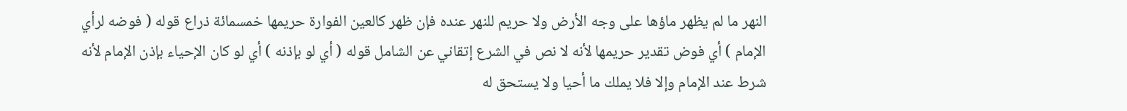النهر ما لم يظهر ماؤها على وجه الأرض ولا حريم للنهر عنده فإن ظهر كالعين الفوارة حريمها خمسمائة ذراع قوله ( فوضه لرأي الإمام ) أي فوض تقدير حريمها لأنه لا نص في الشرع إتقاني عن الشامل قوله ( أي لو بإذنه ) أي لو كان الإحياء بإذن الإمام لأنه شرط عند الإمام وإلا فلا يملك ما أحيا ولا يستحق له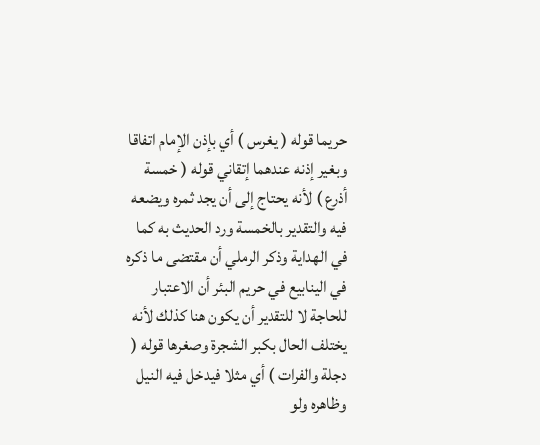حريما قوله ( يغرس ) أي بإذن الإمام اتفاقا وبغير إذنه عندهما إتقاني قوله ( خمسة أذرع ) لأنه يحتاج إلى أن يجد ثمره ويضعه فيه والتقدير بالخمسة ورد الحديث به كما في الهداية وذكر الرملي أن مقتضى ما ذكره في الينابيع في حريم البئر أن الاعتبار للحاجة لا للتقدير أن يكون هنا كذلك لأنه يختلف الحال بكبر الشجرة وصغرها قوله ( دجلة والفرات ) أي مثلا فيدخل فيه النيل وظاهره ولو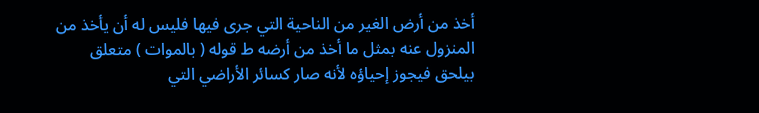أخذ من أرض الغير من الناحية التي جرى فيها فليس له أن يأخذ من المنزول عنه بمثل ما أخذ من أرضه ط قوله ( بالموات ) متعلق بيلحق فيجوز إحياؤه لأنه صار كسائر الأراضي التي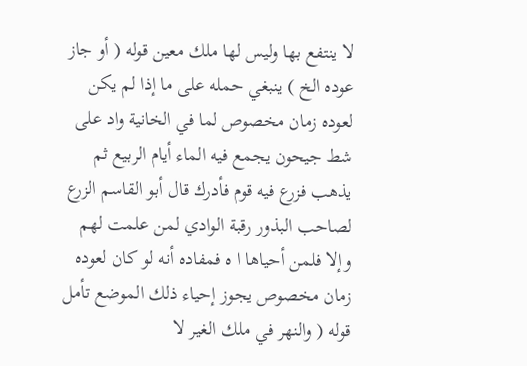لا ينتفع بها وليس لها ملك معين قوله ( أو جاز عوده الخ ) ينبغي حمله على ما إذا لم يكن لعوده زمان مخصوص لما في الخانية واد على شط جيحون يجمع فيه الماء أيام الربيع ثم يذهب فزرع فيه قوم فأدرك قال أبو القاسم الزرع لصاحب البذور رقبة الوادي لمن علمت لهم وإلا فلمن أحياها ا ه فمفاده أنه لو كان لعوده زمان مخصوص يجوز إحياء ذلك الموضع تأمل قوله ( والنهر في ملك الغير لا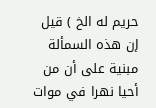حريم له الخ ) قيل إن هذه السمألة مبنية على أن من أحيا نهرا في موات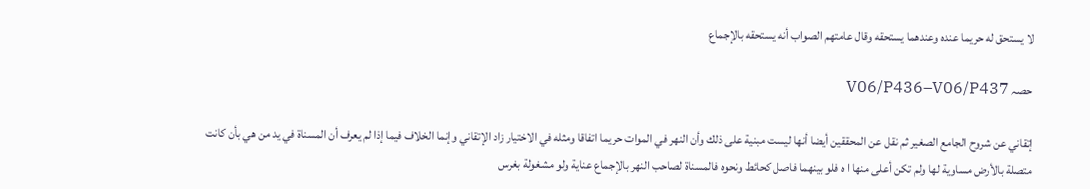لا يستحق له حريما عنده وعندهما يستحقه وقال عامتهم الصواب أنه يستحقه بالإجماع

حصہ V06/P436–V06/P437

إتقاني عن شروح الجامع الصغير ثم نقل عن المحققين أيضا أنها ليست مبنية على ذلك وأن النهر في الموات حريما اتفاقا ومثله في الاختيار زاد الإتقاني وإنما الخلاف فيما إذا لم يعرف أن المسناة في يد من هي بأن كانت متصلة بالأرض مساوية لها ولم تكن أعلى منها ا ه فلو بينهما فاصل كحائط ونحوه فالمسناة لصاحب النهر بالإجماع عناية ولو مشغولة بغرس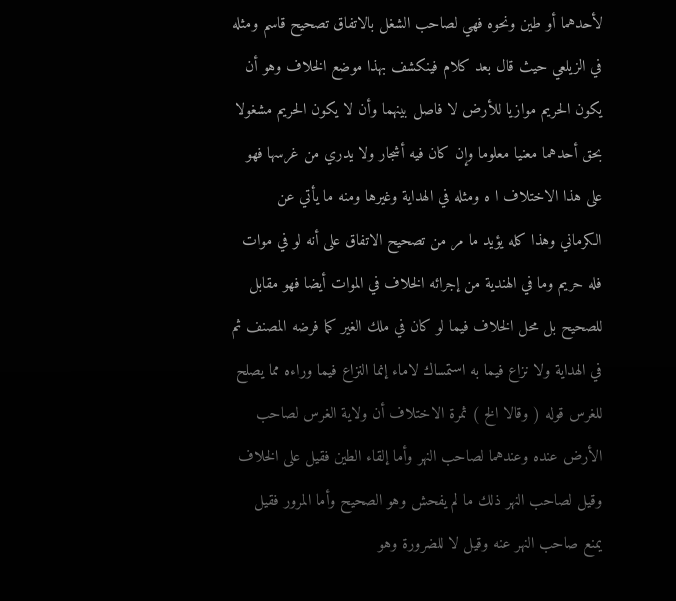لأحدهما أو طين ونحوه فهي لصاحب الشغل بالاتفاق تصحيح قاسم ومثله في الزيلعي حيث قال بعد كلام فينكشف بهذا موضع الخلاف وهو أن يكون الحريم موازيا للأرض لا فاصل بينهما وأن لا يكون الحريم مشغولا بحق أحدهما معنيا معلوما وإن كان فيه أشجار ولا يدري من غرسها فهو على هذا الاختلاف ا ه ومثله في الهداية وغيرها ومنه ما يأتي عن الكرماني وهذا كله يؤيد ما مر من تصحيح الاتفاق على أنه لو في موات فله حريم وما في الهندية من إجرائه الخلاف في الموات أيضا فهو مقابل للصحيح بل محل الخلاف فيما لو كان في ملك الغير كما فرضه المصنف ثم في الهداية ولا نزاع فيما به استمساك لاماء إنما النزاع فيما وراءه مما يصلح للغرس قوله ( وقالا الخ ) ثمرة الاختلاف أن ولاية الغرس لصاحب الأرض عنده وعندهما لصاحب النهر وأما إلقاء الطين فقيل على الخلاف وقيل لصاحب النهر ذلك ما لم يفحش وهو الصحيح وأما المرور فقيل يمنع صاحب النهر عنه وقيل لا للضرورة وهو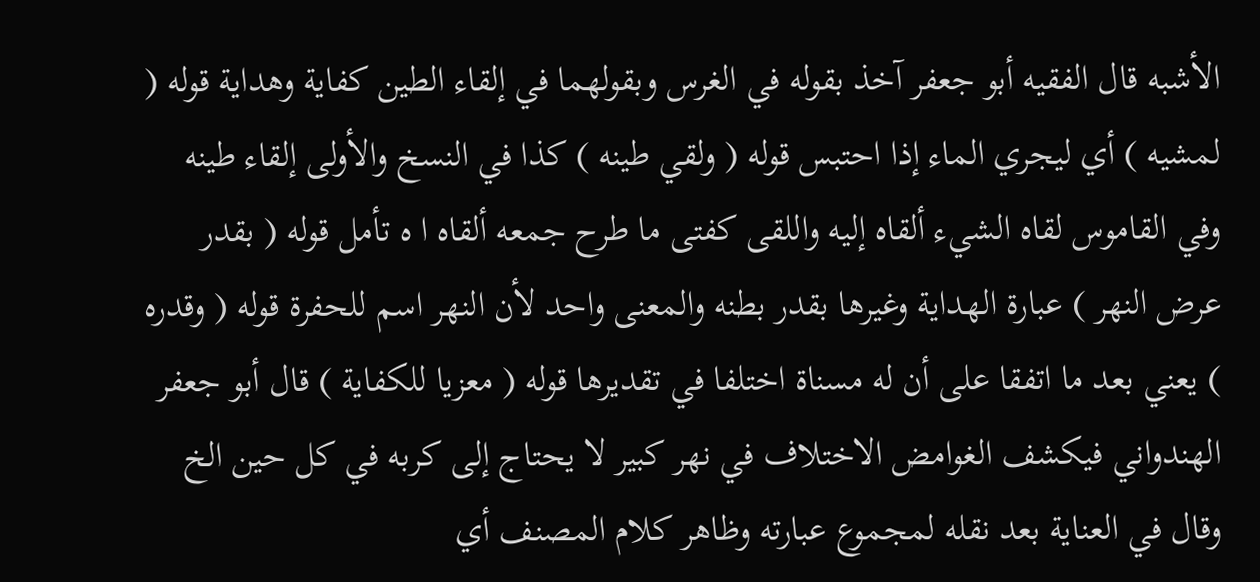الأشبه قال الفقيه أبو جعفر آخذ بقوله في الغرس وبقولهما في إلقاء الطين كفاية وهداية قوله ( لمشيه ) أي ليجري الماء إذا احتبس قوله ( ولقي طينه ) كذا في النسخ والأولى إلقاء طينه وفي القاموس لقاه الشيء ألقاه إليه واللقى كفتى ما طرح جمعه ألقاه ا ه تأمل قوله ( بقدر عرض النهر ) عبارة الهداية وغيرها بقدر بطنه والمعنى واحد لأن النهر اسم للحفرة قوله ( وقدره ) يعني بعد ما اتفقا على أن له مسناة اختلفا في تقديرها قوله ( معزيا للكفاية ) قال أبو جعفر الهندواني فيكشف الغوامض الاختلاف في نهر كبير لا يحتاج إلى كربه في كل حين الخ وقال في العناية بعد نقله لمجموع عبارته وظاهر كلام المصنف أي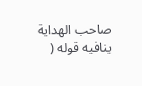صاحب الهداية ينافيه قوله (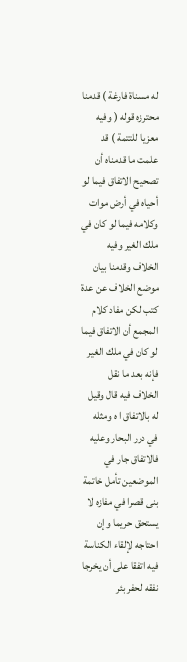له مسناة فارغة ) قدمنا محترزه قوله ( وفيه معزيا للتتمة ) قد علمت ما قدمناه أن تصحيح الاتفاق فيما لو أحياه في أرض موات وكلامه فيما لو كان في ملك الغير وفيه الخلاف وقدمنا بيان موضع الخلاف عن عدة كتب لكن مفاد كلام المجمع أن الاتفاق فيما لو كان في ملك الغير فإنه بعد ما نقل الخلاف فيه قال وقيل له بالاتفاق ا ه ومثله في درر البحار وعليه فالاتفاق جار في الموضعين تأمل خاتمة بنى قصرا في مفازه لا يستحق حريما وإن احتاجه لإلقاء الكناسة فيه اتفقا على أن يخرجا نفقه لحفر بئر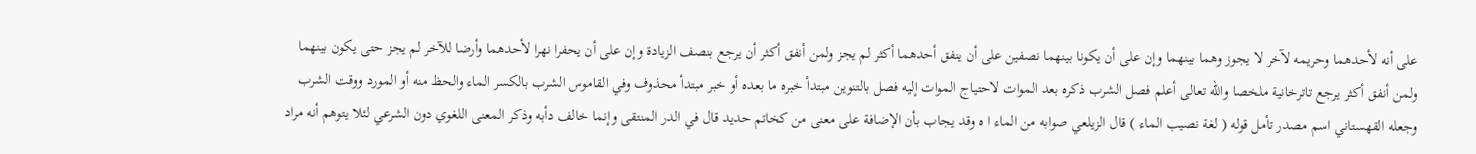على أنه لأحدهما وحريمه لآخر لا يجوز وهما بينهما وإن على أن يكونا بينهما نصفين على أن ينفق أحدهما أكثر لم يجز ولمن أنفق أكثر أن يرجع بنصف الزيادة وإن على أن يحفرا نهرا لأحدهما وأرضا للآخر لم يجز حتى يكون بينهما ولمن أنفق أكثر يرجع تاترخانية ملخصا والله تعالى أعلم فصل الشرب ذكره بعد الموات لاحتياج الموات إليه فصل بالتنوين مبتدأ خبره ما بعده أو خبر مبتدأ محذوف وفي القاموس الشرب بالكسر الماء والحظ منه أو المورد ووقت الشرب وجعله القهستاني اسم مصدر تأمل قوله ( لغة نصيب الماء ) قال الزيلعي صوابه من الماء ا ه وقد يجاب بأن الإضافة على معنى من كخاتم حديد قال في الدر المنتقى وإنما خالف دأبه وذكر المعنى اللغوي دون الشرعي لئلا يتوهم أنه مراد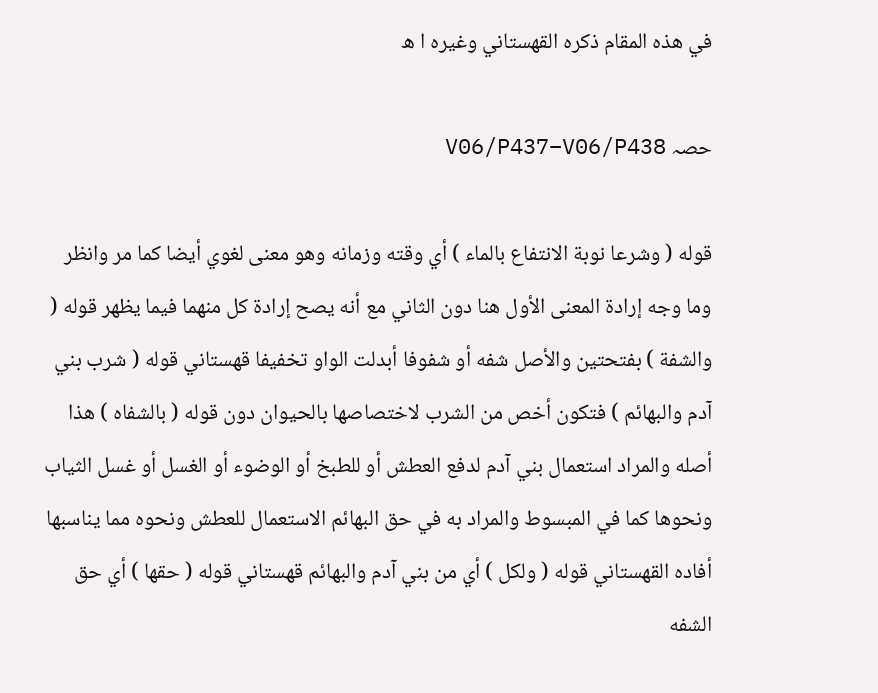في هذه المقام ذكره القهستاني وغيره ا ه

حصہ V06/P437–V06/P438

قوله ( وشرعا نوبة الانتفاع بالماء ) أي وقته وزمانه وهو معنى لغوي أيضا كما مر وانظر وما وجه إرادة المعنى الأول هنا دون الثاني مع أنه يصح إرادة كل منهما فيما يظهر قوله ( والشفة ) بفتحتين والأصل شفه أو شفوفا أبدلت الواو تخفيفا قهستاني قوله ( شرب بني آدم والبهائم ) فتكون أخص من الشرب لاختصاصها بالحيوان دون قوله ( بالشفاه ) هذا أصله والمراد استعمال بني آدم لدفع العطش أو للطبخ أو الوضوء أو الغسل أو غسل الثياب ونحوها كما في المبسوط والمراد به في حق البهائم الاستعمال للعطش ونحوه مما يناسبها أفاده القهستاني قوله ( ولكل ) أي من بني آدم والبهائم قهستاني قوله ( حقها ) أي حق الشفه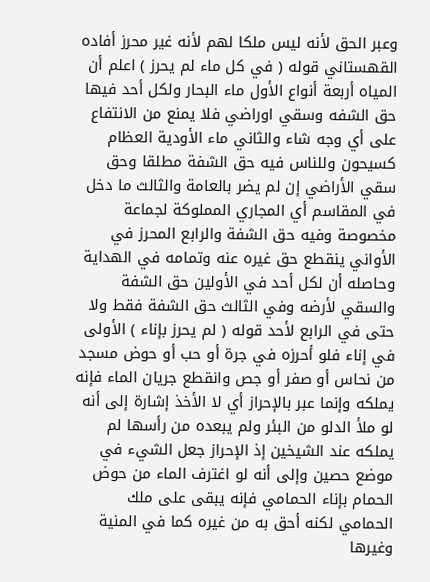وعبر الحق لأنه ليس ملكا لهم لأنه غير محرز أفاده القهستاني قوله ( في كل ماء لم يحرز ) اعلم أن المياه أربعة أنواع الأول ماء البحار ولكل أحد فيها حق الشفه وسقي اوراضي فلا يمنع من الانتفاع على أي وجه شاء والثاني ماء الأودية العظام كسيحون وللناس فيه حق الشفة مطلقا وحق سقي الأراضي إن لم يضر بالعامة والثالث ما دخل في المقاسم أي المجاري المملوكة لجماعة مخصوصة وفيه حق الشفة والرابع المحرز في الأواني ينقطع حق غيره عنه وتمامه في الهداية وحاصله أن لكل أحد في الأولين حق الشفة والسقي لأرضه وفي الثالث حق الشفة فقط ولا حتى في الرابع لأحد قوله ( لم يحرز بإناء ) الأولى في إناء فلو أحرزه في جرة أو حب أو حوض مسجد من نحاس أو صفر أو جص وانقطع جريان الماء فإنه يملكه وإنما عبر بالإحراز أي لا الأخذ إشارة إلى أنه لو ملأ الدلو من البئر ولم يبعده من رأسها لم يملكه عند الشيخين إذ الإحراز جعل الشيء في موضع حصين وإلى أنه لو اغترف الماء من حوض الحمام بإناء الحمامي فإنه يبقى على ملك الحمامي لكنه أحق به من غيره كما في المنية وغيرها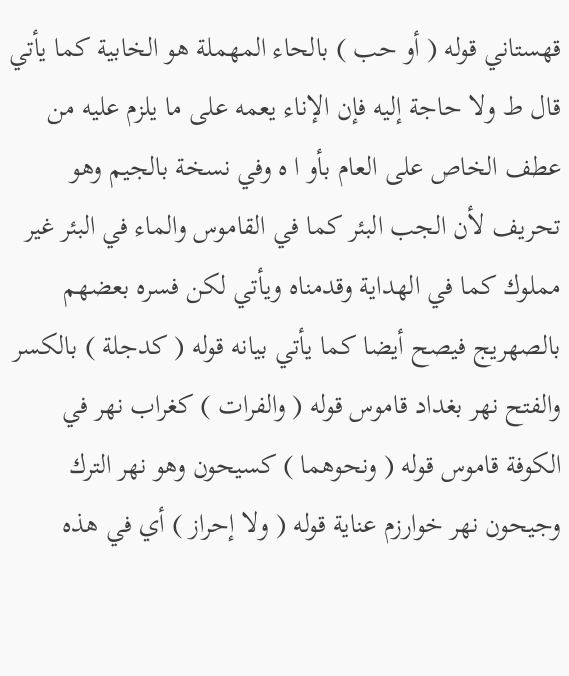قهستاني قوله ( أو حب ) بالحاء المهملة هو الخابية كما يأتي قال ط ولا حاجة إليه فإن الإناء يعمه على ما يلزم عليه من عطف الخاص على العام بأو ا ه وفي نسخة بالجيم وهو تحريف لأن الجب البئر كما في القاموس والماء في البئر غير مملوك كما في الهداية وقدمناه ويأتي لكن فسره بعضهم بالصهريج فيصح أيضا كما يأتي بيانه قوله ( كدجلة ) بالكسر والفتح نهر بغداد قاموس قوله ( والفرات ) كغراب نهر في الكوفة قاموس قوله ( ونحوهما ) كسيحون وهو نهر الترك وجيحون نهر خوارزم عناية قوله ( ولا إحراز ) أي في هذه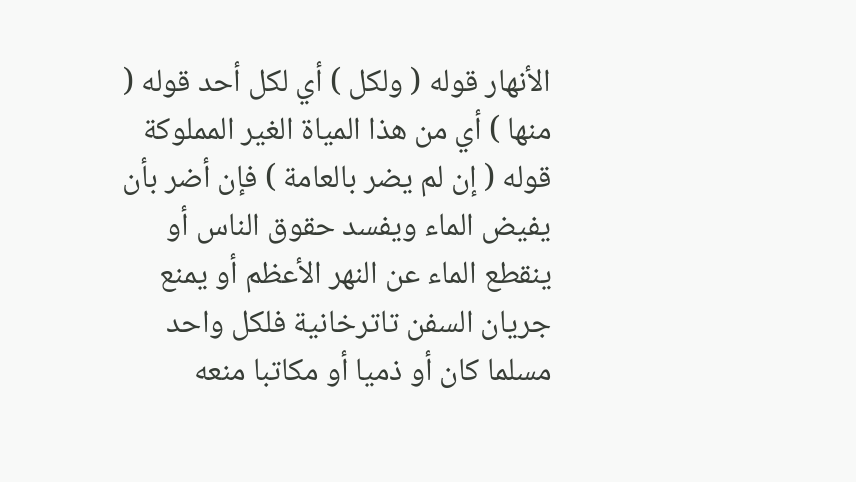الأنهار قوله ( ولكل ) أي لكل أحد قوله ( منها ) أي من هذا المياة الغير المملوكة قوله ( إن لم يضر بالعامة ) فإن أضر بأن يفيض الماء ويفسد حقوق الناس أو ينقطع الماء عن النهر الأعظم أو يمنع جريان السفن تاترخانية فلكل واحد مسلما كان أو ذميا أو مكاتبا منعه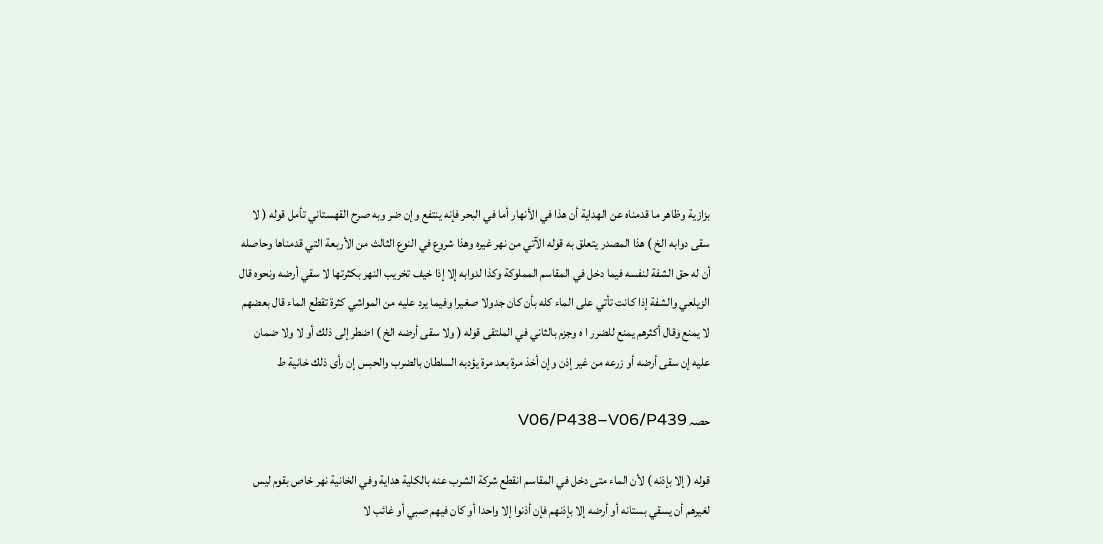بزازية وظاهر ما قدمناه عن الهداية أن هذا في الأنهار أما في البحر فإنه ينتفع وإن ضر وبه صرح القهستاني تأمل قوله ( لا سقى دوابه الخ ) هذا المصدر يتعلق به قوله الآتي من نهر غيره وهذا شروع في النوع الثالث من الأربعة التي قدمناها وحاصله أن له حق الشفة لنفسه فيما دخل في المقاسم المملوكة وكذا لدوابه إلا إذا خيف تخريب النهر بكثرتها لا سقي أرضه ونحوه قال الزيلعي والشفة إذا كانت تأتي على الماء كله بأن كان جدولا صغيرا وفيما يرد عليه من المواشي كثرة تقطع الماء قال بعضهم لا يمنع وقال أكثرهم يمنع للضرر ا ه وجزم بالثاني في الملتقى قوله ( ولا سقى أرضه الخ ) اضطر إلى ذلك أو لا ولا ضمان عليه إن سقى أرضه أو زرعه من غير إذن وإن أخذ مرة بعد مرة يؤدبه السلطان بالضرب والحبس إن رأى ذلك خانية ط

حصہ V06/P438–V06/P439

قوله ( إلا بإذنه ) لأن الماء متى دخل في المقاسم انقطع شركة الشرب عنه بالكلية هداية وفي الخانية نهر خاص بقوم ليس لغيرهم أن يسقي بستانه أو أرضه إلا بإذنهم فإن أذنوا إلا واحدا أو كان فيهم صبي أو غائب لا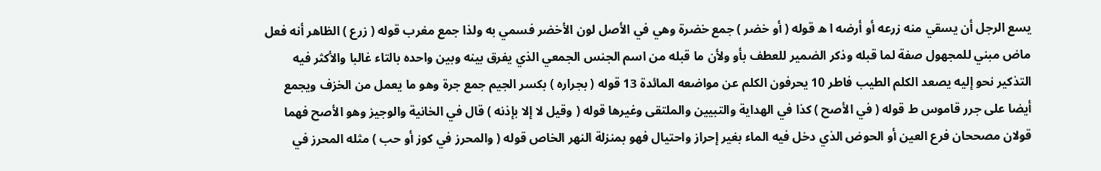يسع الرجل أن يسقي منه زرعه أو أرضه ا ه قوله ( أو خضر ) جمع خضرة وهي في الأصل لون الأخضر فسمي به ولذا جمع مغرب قوله ( زرع ) الظاهر أنه فعل ماض مبني للمجهول صفة لما قبله وذكر الضمير للعطف بأو ولأن ما قبله من اسم الجنس الجمعي الذي يفرق بينه وبين واحده بالتاء غالبا والأكثر فيه التذكير نحو إليه يصعد الكلم الطيب فاطر 10 يحرفون الكلم عن مواضعه المائدة 13 قوله ( بجراره ) بكسر الجيم جمع جرة وهو ما يعمل من الخزف ويجمع أيضا على جرر قاموس ط قوله ( في الأصح ) كذا في الهداية والتبيين والملتقى وغيرها قوله ( وقيل لا إلا بإذنه ) قال في الخانية والوجيز وهو الأصح فهما قولان مصححان فرع العين أو الحوض الذي دخل فيه الماء بغير إحراز واحتيال فهو بمنزلة النهر الخاص قوله ( والمحرز في كوز أو حب ) مثله المحرز في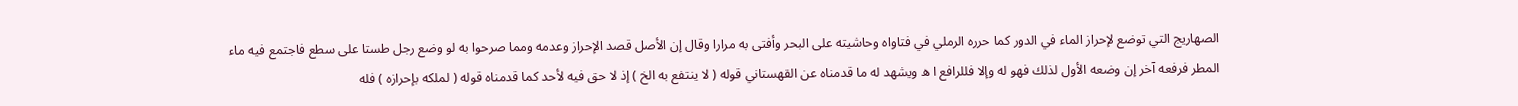الصهاريج التي توضع لإحراز الماء في الدور كما حرره الرملي في فتاواه وحاشيته على البحر وأفتى به مرارا وقال إن الأصل قصد الإحراز وعدمه ومما صرحوا به لو وضع رجل طستا على سطع فاجتمع فيه ماء المطر فرفعه آخر إن وضعه الأول لذلك فهو له وإلا فللرافع ا ه ويشهد له ما قدمناه عن القهستاني قوله ( لا ينتفع به الخ ) إذ لا حق فيه لأحد كما قدمناه قوله ( لملكه بإحرازه ) فله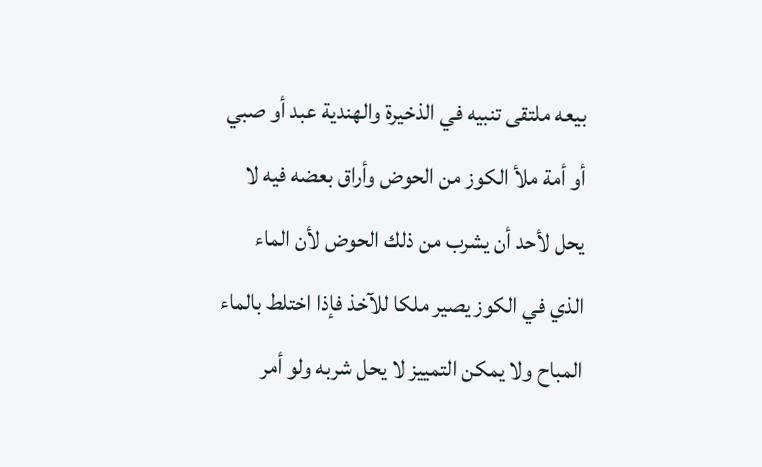بيعه ملتقى تنبيه في الذخيرة والهندية عبد أو صبي أو أمة ملأ الكوز من الحوض وأراق بعضه فيه لا يحل لأحد أن يشرب من ذلك الحوض لأن الماء الذي في الكوز يصير ملكا للآخذ فإذا اختلط بالماء المباح ولا يمكن التمييز لا يحل شربه ولو أمر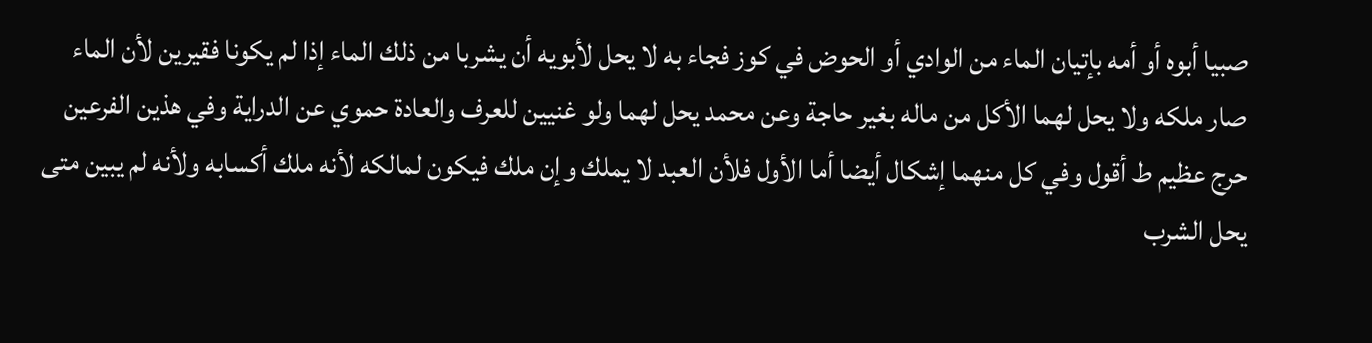صبيا أبوه أو أمه بإتيان الماء من الوادي أو الحوض في كوز فجاء به لا يحل لأبويه أن يشربا من ذلك الماء إذا لم يكونا فقيرين لأن الماء صار ملكه ولا يحل لهما الأكل من ماله بغير حاجة وعن محمد يحل لهما ولو غنيين للعرف والعادة حموي عن الدراية وفي هذين الفرعين حرج عظيم ط أقول وفي كل منهما إشكال أيضا أما الأول فلأن العبد لا يملك وإن ملك فيكون لمالكه لأنه ملك أكسابه ولأنه لم يبين متى يحل الشرب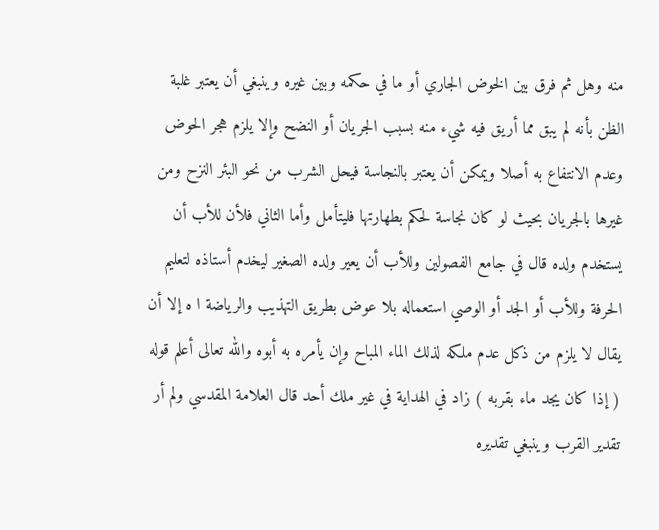منه وهل ثم فرق بين الخوض الجاري أو ما في حكمه وبين غيره وينبغي أن يعتبر غلبة الظن بأنه لم يبق مما أريق فيه شيء منه بسبب الجريان أو النضح وإلا يلزم هجر الحوض وعدم الانتفاع به أصلا ويمكن أن يعتبر بالنجاسة فيحل الشرب من نحو البئر النزح ومن غيرها بالجريان بحيث لو كان نجاسة لحكم بطهارتها فليتأمل وأما الثاني فلأن للأب أن يستخدم ولده قال في جامع الفصولين وللأب أن يعير ولده الصغير ليخدم أستاذه لتعليم الحرفة وللأب أو الجد أو الوصي استعماله بلا عوض بطريق التهذيب والرياضة ا ه إلا أن يقال لا يلزم من ذكل عدم ملكه لذلك الماء المباح وإن يأمره به أبوه والله تعالى أعلم قوله ( إذا كان يجد ماء بقربه ) زاد في الهداية في غير ملك أحد قال العلامة المقدسي ولم أر تقدير القرب وينبغي تقديره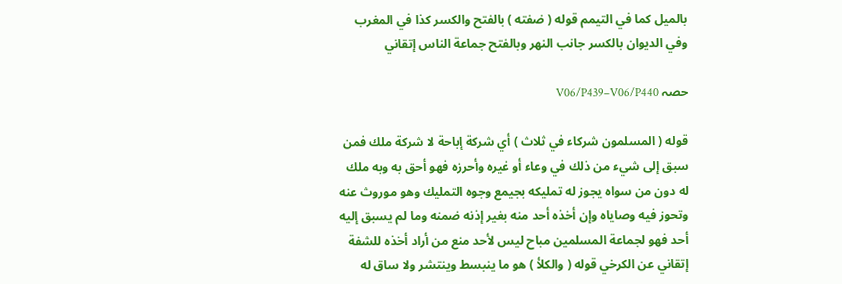بالميل كما في التيمم قوله ( ضفته ) بالفتح والكسر كذا في المغرب وفي الديوان بالكسر جانب النهر وبالفتح جماعة الناس إتقاني

حصہ V06/P439–V06/P440

قوله ( المسلمون شركاء في ثلاث ) أي شركة إباحة لا شركة ملك فمن سبق إلى شيء من ذلك في وعاء أو غيره وأحرزه فهو أحق به وبه ملك له دون من سواه يجوز له تمليكه بجيمع وجوه التمليك وهو موروث عنه وتحوز فيه وصاياه وإن أخذه أحد منه بغير إذنه ضمنه وما لم يسبق إليه أحد فهو لجماعة المسلمين مباح ليس لأحد منع من أراد أخذه للشفة إتقاني عن الكرخي قوله ( والكلأ ) هو ما ينبسط وينتشر ولا ساق له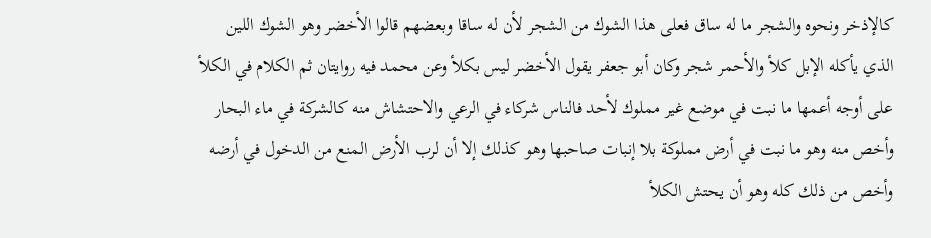كالإذخر ونحوه والشجر ما له ساق فعلى هذا الشوك من الشجر لأن له ساقا وبعضهم قالوا الأخضر وهو الشوك اللين الذي يأكله الإبل كلأ والأحمر شجر وكان أبو جعفر يقول الأخضر ليس بكلأ وعن محمد فيه روايتان ثم الكلام في الكلأ على أوجه أعمها ما نبت في موضع غير مملوك لأحد فالناس شركاء في الرعي والاحتشاش منه كالشركة في ماء البحار وأخص منه وهو ما نبت في أرض مملوكة بلا إنبات صاحبها وهو كذلك إلا أن لرب الأرض المنع من الدخول في أرضه وأخص من ذلك كله وهو أن يحتش الكلأ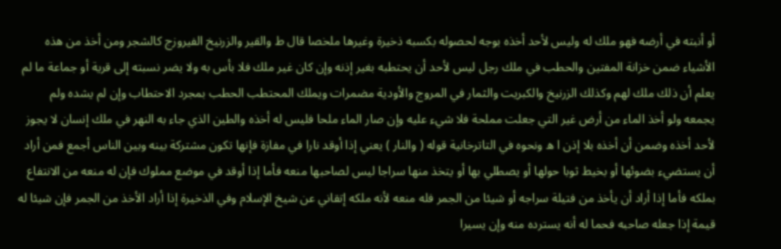أو أنبته في أرضه فهو ملك له وليس لأحد أخذه بوجه لحصوله بكسبه ذخيرة وغيرها ملخصا قال ط والقير والزرنيخ الفيروزج كالشجر ومن أخذ من هذه الأشياء ضمن خزانة المفتين والحطب في ملك رجل ليس لأحد أن يحتطبه بغير إذنه وإن كان غير ملك فلا بأس به ولا يضر نسبته إلى قرية أو جماعة ما لم يعلم أن ذلك ملك لهم وكذلك الزرنيخ والكبريت والثمار في المروج والأودية مضمرات ويملك المحتطب الحطب بمجرد الاحتطاب وإن لم يشده ولم يجمعه ولو أخذ الماء من أرض غير التي جعلت مملحة فلا شيء عليه وإن صار الماء ملحا فليس له أخذه والطين الذي جاء به النهر في ملك إنسان لا يجوز لأحد أخذه وضمن أن أخذه بلا إذن ا ه ونحوه في التاترخانية قوله ( والنار ) يعني إذا أوقد نارا في مفازة فإنها تكون مشتركة بينه وبين الناس أجمع فمن أراد أن يستضيء بضوئها أو بخيط ثوبا حولها أو يصطلي بها أو يتخذ منها سراجا ليس لصاحبها منعه فأما إذا أوقد في موضع مملوك فإن له منعه من الانتفاع بملكه فأما إذا أراد أن يأخذ من فتيلة سراجه أو شيئا من الجمر فله منعه لأنه ملكه إتقاني عن شيخ الإسلام وفي الذخيرة إذا أراد الأخذ من الجمر فإن شيئا له قيمة إذا جعله صاحبه فحما له أنه يسترده منه وإن يسيرا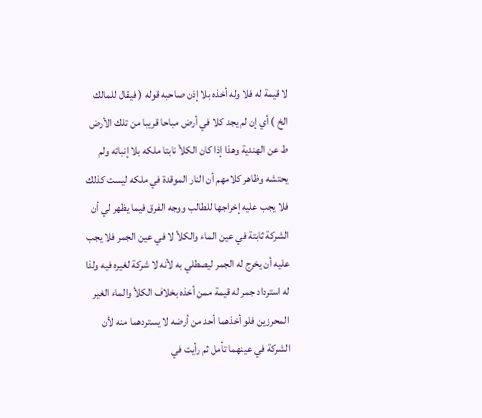لا قيمة له فلا وله أخذه بلا إذن صاحبه قوله ( فيقال للمالك الخ ) أي إن لم يجد كلا في أرض مباحا قريبا من تلك الأرض ط عن الهندية وهذا إذا كان الكلأ نابتا ملكه بلا إنباته ولم يحتشه وظاهر كلامهم أن النار الموقدة في ملكه ليست كذلك فلا يجب عليه إخراجها للطالب ووجه الفرق فيما يظهر لي أن الشركة ثابتة في عين الماء والكلأ لا في عين الجمر فلا يجب عليه أن يخرج له الجمر ليصطلي به لأنه لا شركة لغيره فيه ولذا له استرداد جمر له قيمة ممن أخذه بخلاف الكلأ والماء الغير المحرزين فلو أخذهما أحد من أرضه لا يستردهما منه لأن الشركة في عينهما تأمل ثم رأيت في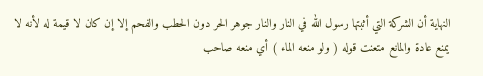النهاية أن الشركة التي أثبتها رسول الله في النار والنار جوهر الحر دون الحطب والفحم إلا إن كان لا قيمة له لأنه لا يمنع عادة والمانع متعنت قوله ( ولو منعه الماء ) أي منعه صاحب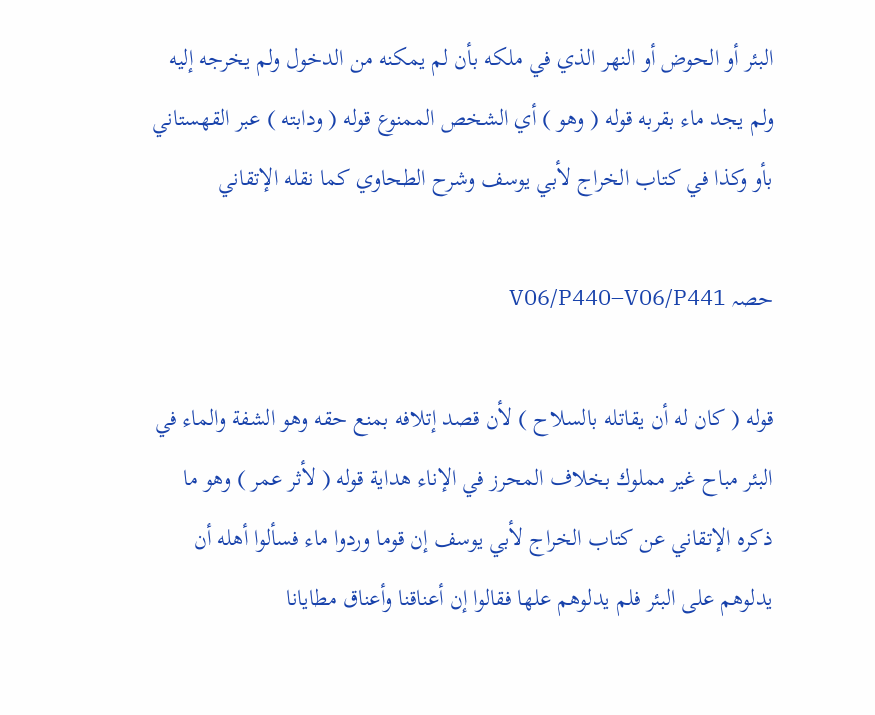البئر أو الحوض أو النهر الذي في ملكه بأن لم يمكنه من الدخول ولم يخرجه إليه ولم يجد ماء بقربه قوله ( وهو ) أي الشخص الممنوع قوله ( ودابته ) عبر القهستاني بأو وكذا في كتاب الخراج لأبي يوسف وشرح الطحاوي كما نقله الإتقاني

حصہ V06/P440–V06/P441

قوله ( كان له أن يقاتله بالسلاح ) لأن قصد إتلافه بمنع حقه وهو الشفة والماء في البئر مباح غير مملوك بخلاف المحرز في الإناء هداية قوله ( لأثر عمر ) وهو ما ذكره الإتقاني عن كتاب الخراج لأبي يوسف إن قوما وردوا ماء فسألوا أهله أن يدلوهم على البئر فلم يدلوهم علها فقالوا إن أعناقنا وأعناق مطايانا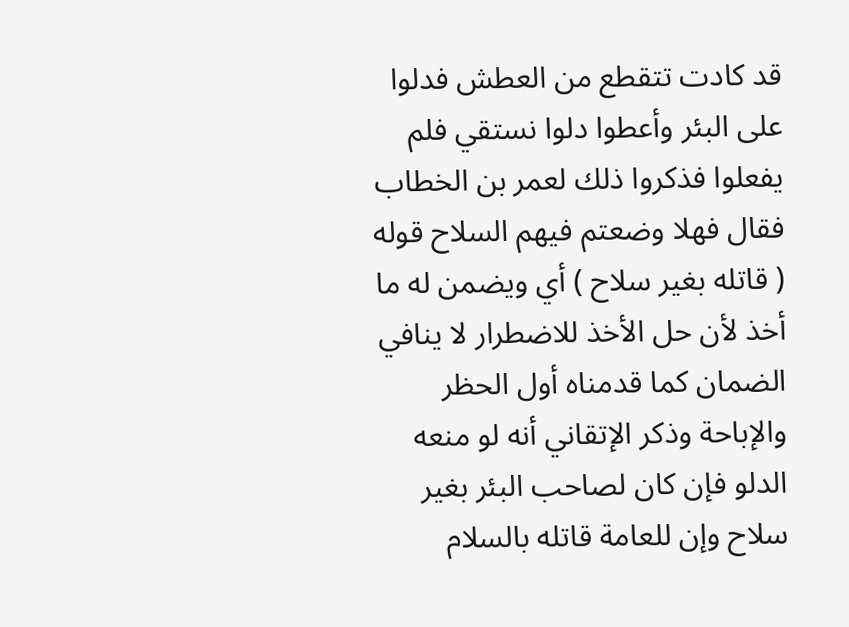قد كادت تتقطع من العطش فدلوا على البئر وأعطوا دلوا نستقي فلم يفعلوا فذكروا ذلك لعمر بن الخطاب فقال فهلا وضعتم فيهم السلاح قوله ( قاتله بغير سلاح ) أي ويضمن له ما أخذ لأن حل الأخذ للاضطرار لا ينافي الضمان كما قدمناه أول الحظر والإباحة وذكر الإتقاني أنه لو منعه الدلو فإن كان لصاحب البئر بغير سلاح وإن للعامة قاتله بالسلام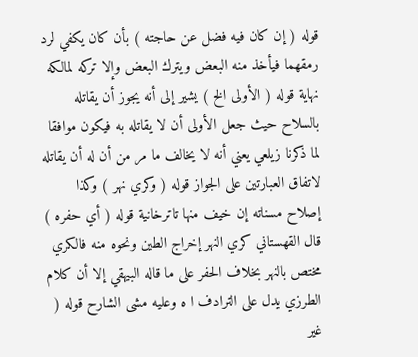قوله ( إن كان فيه فضل عن حاجته ) بأن كان يكفي لرد رمقهما فيأخذ منه البعض ويترك البعض وإلا تركه لمالكه نهاية قوله ( الأولى الخ ) يشير إلى أنه يجوز أن يقاتله بالسلاح حيث جعل الأولى أن لا يقاتله به فيكون موافقا لما ذكرنا زيلعي يعني أنه لا يخالف ما مر من أن له أن يقاتله لاتفاق العبارتين على الجواز قوله ( وكري نهر ) وكذا إصلاح مسناته إن خيف منها تاترخانية قوله ( أي حفره ) قال القهستاني كري النهر إخراج الطين ونحوه منه فالكري مختص بالنهر بخلاف الحفر على ما قاله البيهقي إلا أن كلام الطرزي يدل على الترادف ا ه وعليه مشى الشارح قوله ( غير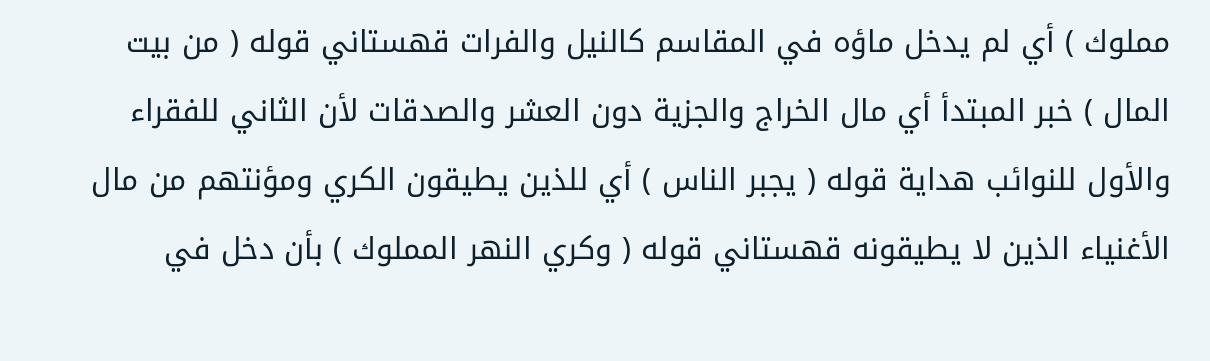مملوك ) أي لم يدخل ماؤه في المقاسم كالنيل والفرات قهستاني قوله ( من بيت المال ) خبر المبتدأ أي مال الخراج والجزية دون العشر والصدقات لأن الثاني للفقراء والأول للنوائب هداية قوله ( يجبر الناس ) أي للذين يطيقون الكري ومؤنتهم من مال الأغنياء الذين لا يطيقونه قهستاني قوله ( وكري النهر المملوك ) بأن دخل في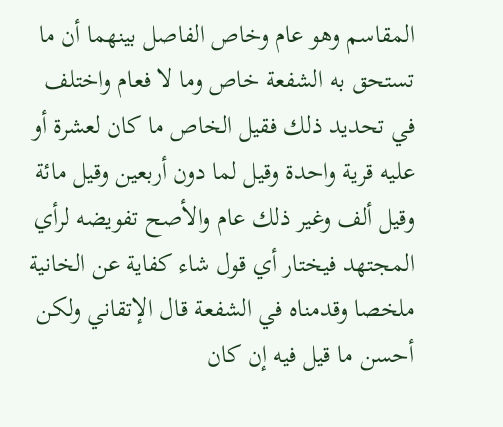المقاسم وهو عام وخاص الفاصل بينهما أن ما تستحق به الشفعة خاص وما لا فعام واختلف في تحديد ذلك فقيل الخاص ما كان لعشرة أو عليه قرية واحدة وقيل لما دون أربعين وقيل مائة وقيل ألف وغير ذلك عام والأصح تفويضه لرأي المجتهد فيختار أي قول شاء كفاية عن الخانية ملخصا وقدمناه في الشفعة قال الإتقاني ولكن أحسن ما قيل فيه إن كان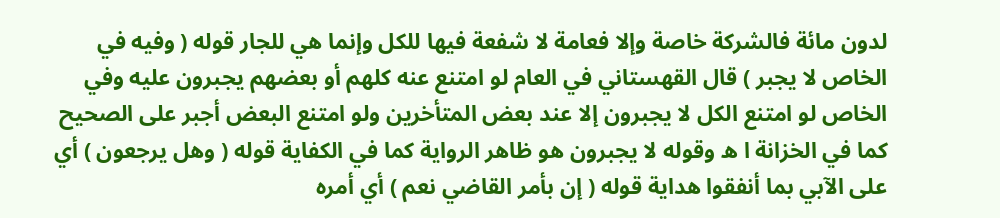لدون مائة فالشركة خاصة وإلا فعامة لا شفعة فيها للكل وإنما هي للجار قوله ( وفيه في الخاص لا يجبر ) قال القهستاني في العام لو امتنع عنه كلهم أو بعضهم يجبرون عليه وفي الخاص لو امتنع الكل لا يجبرون إلا عند بعض المتأخرين ولو امتنع البعض أجبر على الصحيح كما في الخزانة ا ه وقوله لا يجبرون هو ظاهر الرواية كما في الكفاية قوله ( وهل يرجعون ) أي على الآبي بما أنفقوا هداية قوله ( إن بأمر القاضي نعم ) أي أمره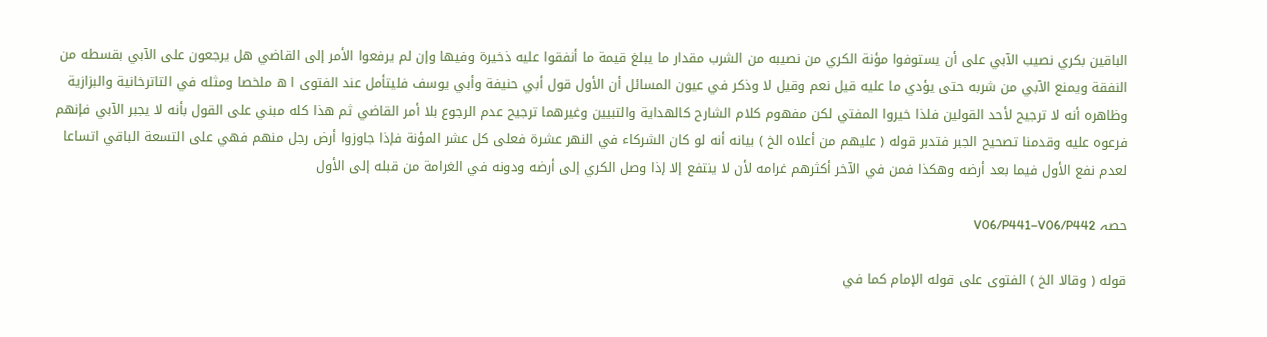الباقين بكري نصيب الآبي على أن يستوفوا مؤنة الكري من نصيبه من الشرب مقدار ما يبلغ قيمة ما أنفقوا عليه ذخيرة وفيها وإن لم يرفعوا الأمر إلى القاضي هل يرجعون على الآبي بقسطه من النفقة ويمنع الآبي من شربه حتى يؤدي ما عليه قيل نعم وقيل لا وذكر في عيون المسائل أن الأول قول أبي حنيفة وأبي يوسف فليتأمل عند الفتوى ا ه ملخصا ومثله في التاترخانية والبزازية وظاهره أنه لا ترجيح لأحد القولين فلذا خيروا المفتي لكن مفهوم كلام الشارح كالهداية والتبيين وغيرهما ترجيح عدم الرجوع بلا أمر القاضي ثم هذا كله مبني على القول بأنه لا يجبر الآبي فإنهم فرعوه عليه وقدمنا تصحيح الجبر فتدبر قوله ( عليهم من أعلاه الخ ) بيانه أنه لو كان الشركاء في النهر عشرة فعلى كل عشر المؤنة فإذا جاوزوا أرض رجل منهم فهي على التسعة الباقي اتساعا لعدم نفع الأول فيما بعد أرضه وهكذا فمن في الآخر أكثرهم غرامه لأن لا ينتفع إلا إذا وصل الكري إلى أرضه ودونه في الغرامة من قبله إلى الأول

حصہ V06/P441–V06/P442

قوله ( وقالا الخ ) الفتوى على قوله الإمام كما في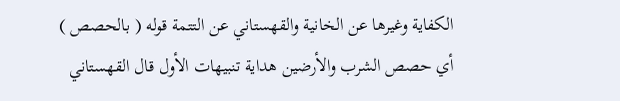الكفاية وغيرها عن الخانية والقهستاني عن التتمة قوله ( بالحصص ) أي حصص الشرب والأرضين هداية تنبيهات الأول قال القهستاني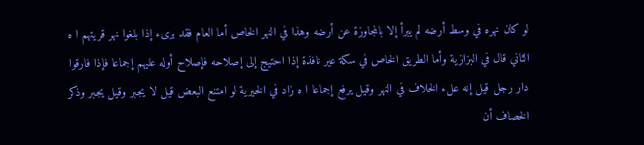لو كان نهره في وسط أرضه لم يبرأ إلا بالمجاوزة عن أرضه وهذا في النهر الخاص أما العام فقد برىء إذا بلغوا نهر قريتهم ا ه الثاني قال في البزازية وأما الطريق الخاص في سكة عير نافذة إذا احتيج إلى إصلاحه فإصلاح أوله عليهم إجماعا فإذا فارقوا دار رجل قيل إنه علء الخلاف في النهر وقيل يرفع إجماعا ا ه زاد في الخيرية لو امتنع البعض قيل لا يجبر وقيل يجبر وذكر الخصاف أن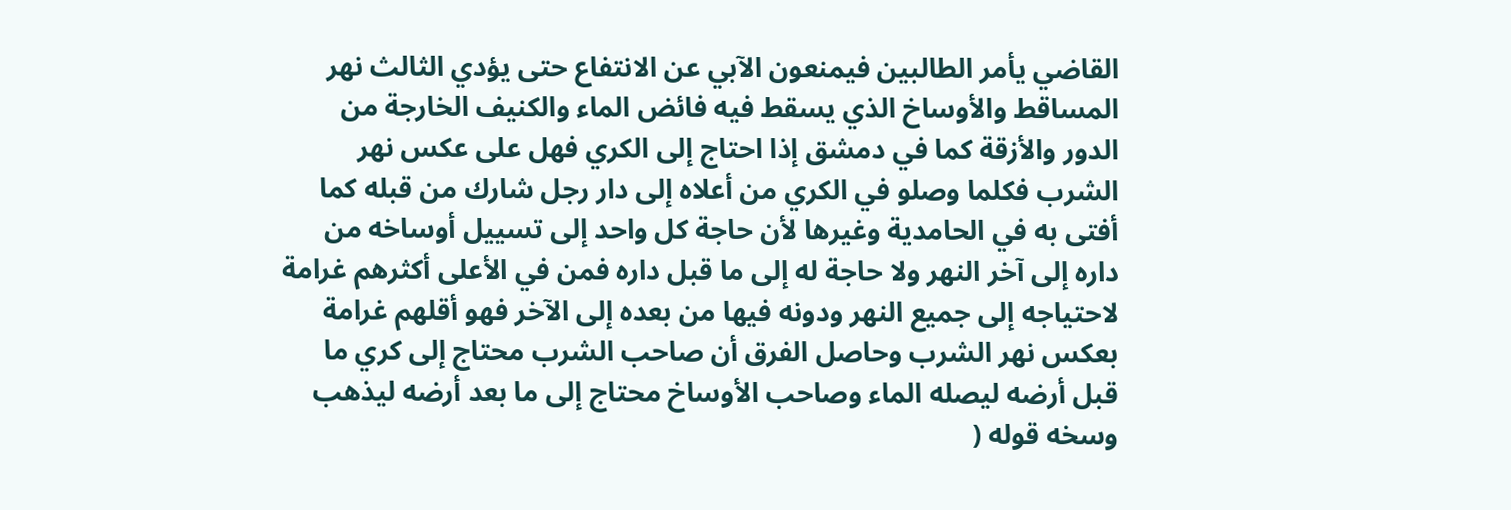القاضي يأمر الطالبين فيمنعون الآبي عن الانتفاع حتى يؤدي الثالث نهر المساقط والأوساخ الذي يسقط فيه فائض الماء والكنيف الخارجة من الدور والأزقة كما في دمشق إذا احتاج إلى الكري فهل على عكس نهر الشرب فكلما وصلو في الكري من أعلاه إلى دار رجل شارك من قبله كما أفتى به في الحامدية وغيرها لأن حاجة كل واحد إلى تسييل أوساخه من داره إلى آخر النهر ولا حاجة له إلى ما قبل داره فمن في الأعلى أكثرهم غرامة لاحتياجه إلى جميع النهر ودونه فيها من بعده إلى الآخر فهو أقلهم غرامة بعكس نهر الشرب وحاصل الفرق أن صاحب الشرب محتاج إلى كري ما قبل أرضه ليصله الماء وصاحب الأوساخ محتاج إلى ما بعد أرضه ليذهب وسخه قوله (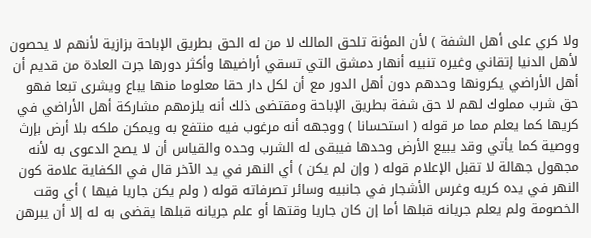ولا كري على أهل الشفة ) لأن المؤنة تلحق المالك لا من له الحق بطريق الإباحة بزازية لأنهم لا يحصون لأهل الدنيا إتقاني وغيره تنبيه أنهار دمشق التي تسقي أراضيها وأكثر دورها جرت العادة من قديم أن أهل الأراضي يكرونها وحدهم دون أهل الدور مع أن لكل دار حقا معلوما منها يباع ويشرى تبعا فهو حق شرب مملوك لهم لا حق شفة بطريق الإباحة ومقتضى ذلك أنه يلزمهم مشاركة أهل الأراضي في كريها كما يعلم مما مر قوله ( استحسانا ) ووجهه أنه مرغوب فيه منتفع به ويمكن ملكه بلا أرض بإرث ووصية كما يأتي وقد يبيع الأرض وحدها فيبقى له الشرب وحده والقياس أن لا يصح الدعوى به لأنه مجهول جهالة لا تقبل الإعلام قوله ( وإن لم يكن ) أي النهر في يد الآخر قال في الكفاية علامة كون النهر في يده كريه وغرس الأشجار في جانبيه وسائر تصرفاته قوله ( ولم يكن جاريا فيها ) أي وقت الخصومة ولم يعلم جريانه قبلها أما إن كان جاريا وقتها أو علم جريانه قبلها يقضى به له إلا أن يبرهن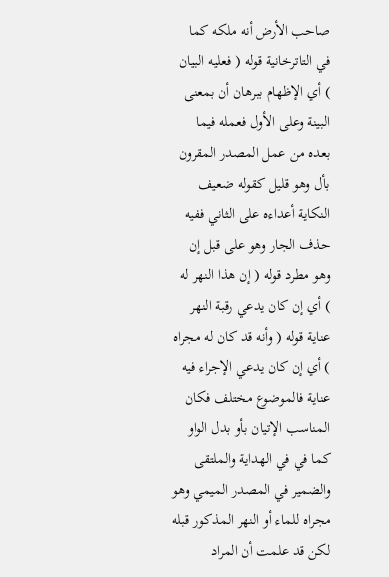صاحب الأرض أنه ملكه كما في التاترخانية قوله ( فعليه البيان ) أي الإظهام ببرهان أن بمعنى البينة وعلى الأول فعمله فيما بعده من عمل المصدر المقرون بأل وهو قليل كقوله ضعيف النكاية أعداءه على الثاني ففيه حذف الجار وهو على قبل إن وهو مطرد قوله ( إن هذا النهر له ) أي إن كان يدعي رقبة النهر عناية قوله ( وأنه قد كان له مجراه ) أي إن كان يدعي الإجراء فيه عناية فالموضوع مختلف فكان المناسب الإتيان بأو بدل الواو كما في في الهداية والملتقى والضمير في المصدر الميمي وهو مجراه للماء أو النهر المذكور قبله لكن قد علمت أن المراد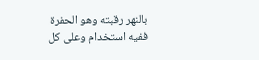بالنهر رقبته وهو الحفرة ففيه استخدام وعلى كل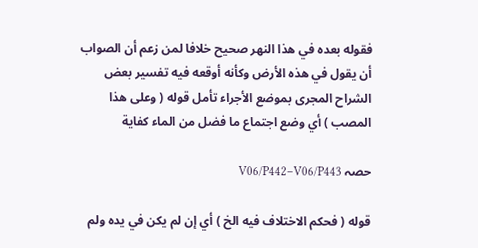فقوله بعده في هذا النهر صحيح خلافا لمن زعم أن الصواب أن يقول في هذه الأرض وكأنه أوقعه فيه تفسير بعض الشراح المجرى بموضع الأجراء تأمل قوله ( وعلى هذا المصب ) أي وضع اجتماع ما فضل من الماء كفاية

حصہ V06/P442–V06/P443

قوله ( فحكم الاختلاف فيه الخ ) أي إن لم يكن في يده ولم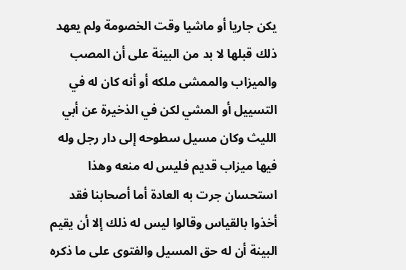يكن جاريا أو ماشيا وقت الخصومة ولم يعهد ذلك قبلها لا بد من البينة على أن المصب والميزاب والممشى ملكه أو أنه كان له في التسييل أو المشي لكن في الذخيرة عن أبي الليث وكان مسيل سطوحه إلى دار رجل وله فيها ميزاب قديم فليس له منعه وهذا استحسان جرت به العادة أما أصحابنا فقد أخذوا بالقياس وقالوا ليس له ذلك إلا أن يقيم البينة أن له حق المسيل والفتوى على ما ذكره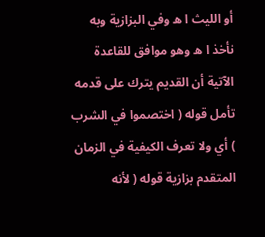أو الليث ا ه وفي البزازية وبه نأخذ ا ه وهو موافق للقاعدة الآتية أن القديم يترك على قدمه تأمل قوله ( اختصموا في الشرب ) أي ولا تعرف الكيفية في الزمان المتقدم بزازية قوله ( لأنه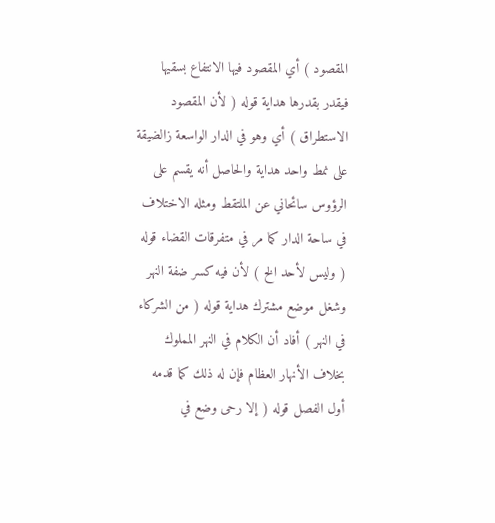المقصود ) أي المقصود فيها الانتفاع بسقيها فيقدر بقدرها هداية قوله ( لأن المقصود الاستطراق ) أي وهو في الدار الواسعة زالضيقة على نمط واحد هداية والحاصل أنه يقسم على الرؤوس سائحاني عن الملتقط ومثله الاختلاف في ساحة الدار كما مر في متفرقات القضاء قوله ( وليس لأحد الخ ) لأن فيه كسر ضفة النهر وشغل موضع مشترك هداية قوله ( من الشركاء في النهر ) أفاد أن الكلام في النهر المملوك بخلاف الأنهار العظام فإن له ذلك كما قدمه أول الفصل قوله ( إلا رحى وضع في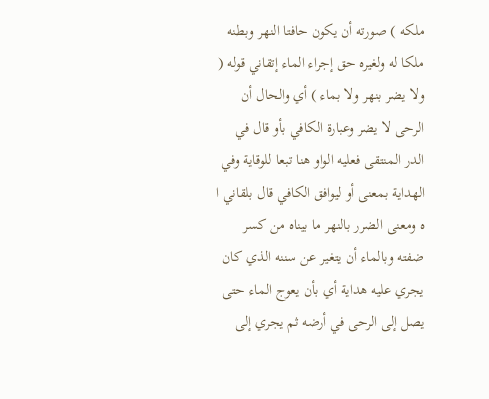ملكه ) صورته أن يكون حافتا النهر وبطنه ملكا له ولغيره حق إجراء الماء إتقاني قوله ( ولا يضر بنهر ولا بماء ) أي والحال أن الرحى لا يضر وعبارة الكافي بأو قال في الدر المنتقى فعليه الواو هنا تبعا للوقاية وفي الهداية بمعنى أو ليوافق الكافي قال بلقاني ا ه ومعنى الضرر بالنهر ما بيناه من كسر ضفته وبالماء أن يتغير عن سننه الذي كان يجري عليه هداية أي بأن يعوج الماء حتى يصل إلى الرحى في أرضه ثم يجري إلى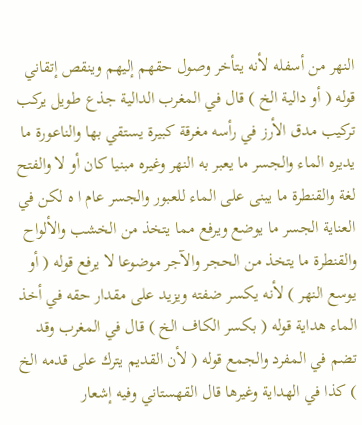النهر من أسفله لأنه يتأخر وصول حقهم إليهم وينقص إتقاني قوله ( أو دالية الخ ) قال في المغرب الدالية جذع طويل يركب تركيب مدق الأرز في رأسه مغرقة كبيرة يستقي بها والناعورة ما يديره الماء والجسر ما يعبر به النهر وغيره مبنيا كان أو لا والفتح لغة والقنطرة ما يبنى على الماء للعبور والجسر عام ا ه لكن في العناية الجسر ما يوضع ويرفع مما يتخذ من الخشب والألواح والقنطرة ما يتخذ من الحجر والآجر موضوعا لا يرفع قوله ( أو يوسع النهر ) لأنه يكسر ضفته ويزيد على مقدار حقه في أخذ الماء هداية قوله ( بكسر الكاف الخ ) قال في المغرب وقد تضم في المفرد والجمع قوله ( لأن القديم يترك على قدمه الخ ) كذا في الهداية وغيرها قال القهستاني وفيه إشعار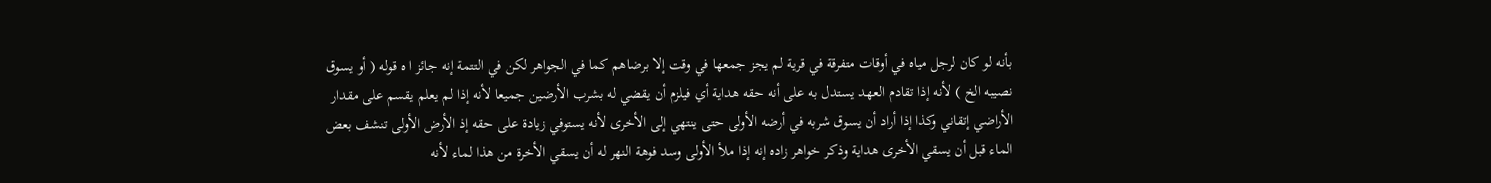بأنه لو كان لرجل مياه في أوقات متفرقة في قرية لم يجز جمعها في وقت إلا برضاهم كما في الجواهر لكن في التتمة إنه جائز ا ه قوله ( أو يسوق نصيبه الخ ) لأنه إذا تقادم العهد يستدل به على أنه حقه هداية أي فيلزم أن يقضي له بشرب الأرضين جميعا لأنه إذا لم يعلم يقسم على مقدار الأراضي إتقاني وكذا إذا أراد أن يسوق شربه في أرضه الأولى حتى ينتهي إلى الأخرى لأنه يستوفي زيادة على حقه إذ الأرض الأولى تنشف بعض الماء قبل أن يسقي الأخرى هداية وذكر خواهر زاده إنه إذا ملأ الأولى وسد فوهة النهر له أن يسقي الأخرة من هذا لماء لأنه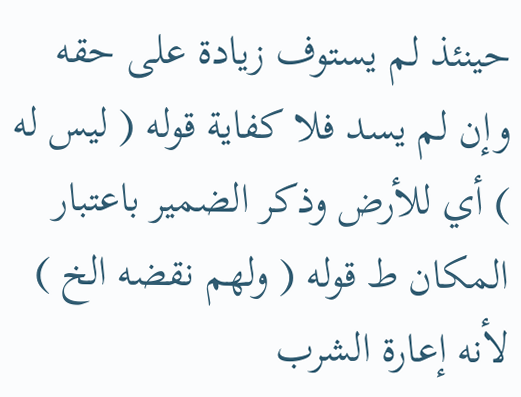حينئذ لم يستوف زيادة على حقه وإن لم يسد فلا كفاية قوله ( ليس له ) أي للأرض وذكر الضمير باعتبار المكان ط قوله ( ولهم نقضه الخ ) لأنه إعارة الشرب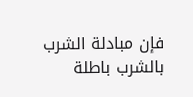فإن مبادلة الشرب بالشرب باطلة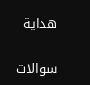هداية

سوالات